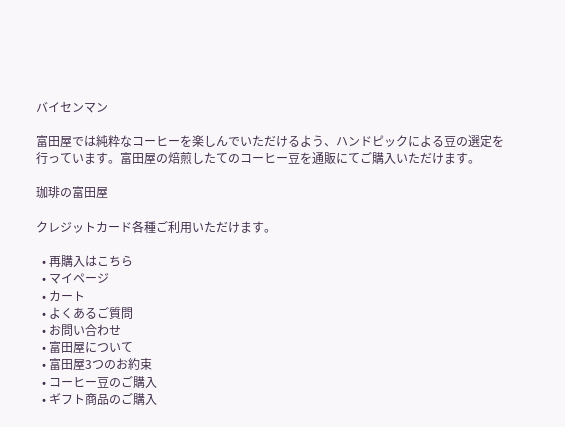バイセンマン

富田屋では純粋なコーヒーを楽しんでいただけるよう、ハンドピックによる豆の選定を行っています。富田屋の焙煎したてのコーヒー豆を通販にてご購入いただけます。

珈琲の富田屋

クレジットカード各種ご利用いただけます。

  • 再購入はこちら
  • マイページ
  • カート
  • よくあるご質問
  • お問い合わせ
  • 富田屋について
  • 富田屋3つのお約束
  • コーヒー豆のご購入
  • ギフト商品のご購入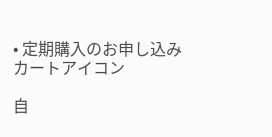• 定期購入のお申し込み
カートアイコン

自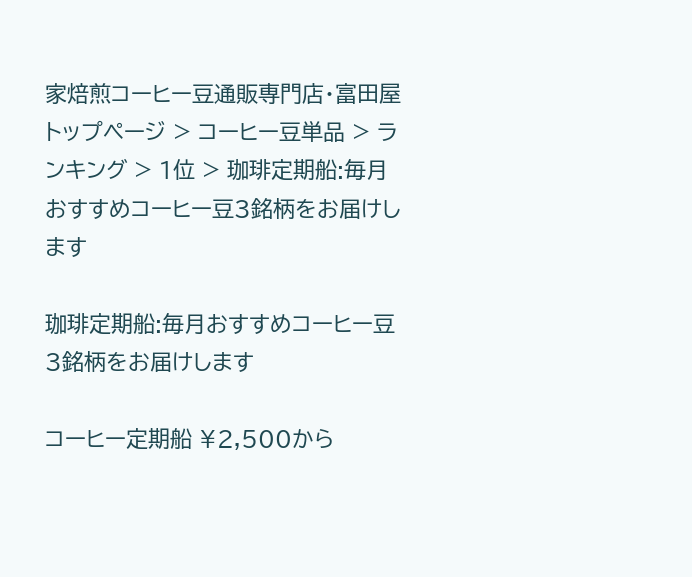家焙煎コーヒー豆通販専門店・富田屋トップページ > コーヒー豆単品 > ランキング > 1位 > 珈琲定期船:毎月おすすめコーヒー豆3銘柄をお届けします

珈琲定期船:毎月おすすめコーヒー豆3銘柄をお届けします

コーヒー定期船 ¥2,500から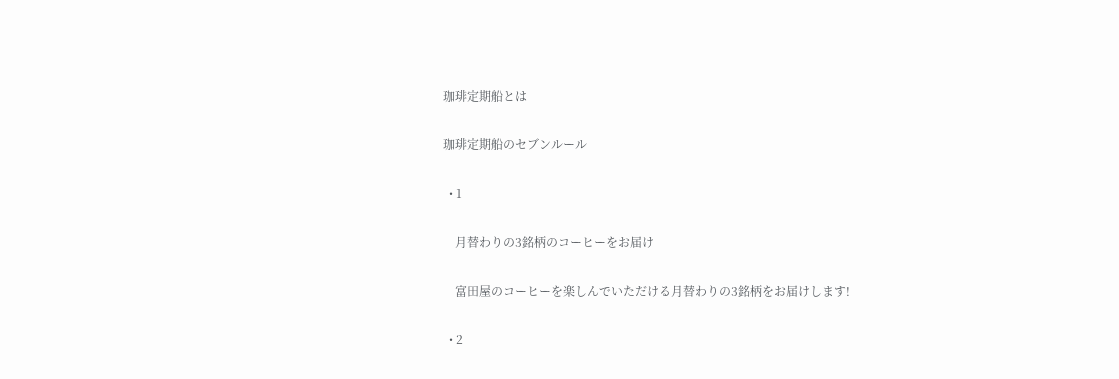珈琲定期船とは

珈琲定期船のセブンルール

  • 1

    月替わりの3銘柄のコーヒーをお届け

    富田屋のコーヒーを楽しんでいただける月替わりの3銘柄をお届けします!

  • 2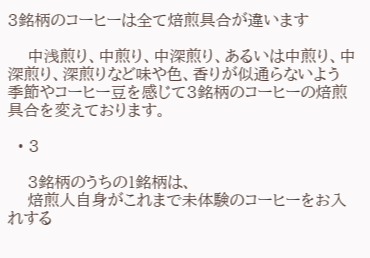3銘柄のコーヒーは全て焙煎具合が違います

    中浅煎り、中煎り、中深煎り、あるいは中煎り、中深煎り、深煎りなど味や色、香りが似通らないよう季節やコーヒー豆を感じて3銘柄のコーヒーの焙煎具合を変えております。

  • 3

    3銘柄のうちの1銘柄は、
    焙煎人自身がこれまで未体験のコーヒーをお入れする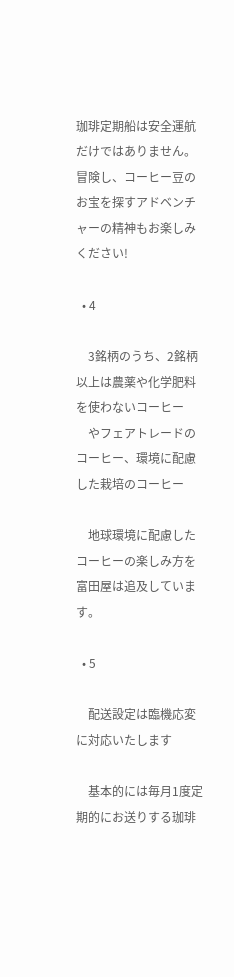珈琲定期船は安全運航だけではありません。冒険し、コーヒー豆のお宝を探すアドベンチャーの精神もお楽しみください!

  • 4

    3銘柄のうち、2銘柄以上は農薬や化学肥料を使わないコーヒー
    やフェアトレードのコーヒー、環境に配慮した栽培のコーヒー

    地球環境に配慮したコーヒーの楽しみ方を富田屋は追及しています。

  • 5

    配送設定は臨機応変に対応いたします

    基本的には毎月1度定期的にお送りする珈琲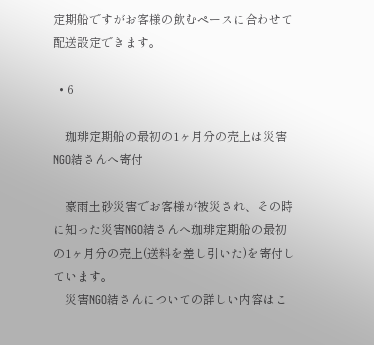定期船ですがお客様の飲むペースに合わせて配送設定できます。

  • 6

    珈琲定期船の最初の1ヶ月分の売上は災害NGO結さんへ寄付

    豪雨土砂災害でお客様が被災され、その時に知った災害NGO結さんへ珈琲定期船の最初の1ヶ月分の売上(送料を差し引いた)を寄付しています。
    災害NGO結さんについての詳しい内容はこ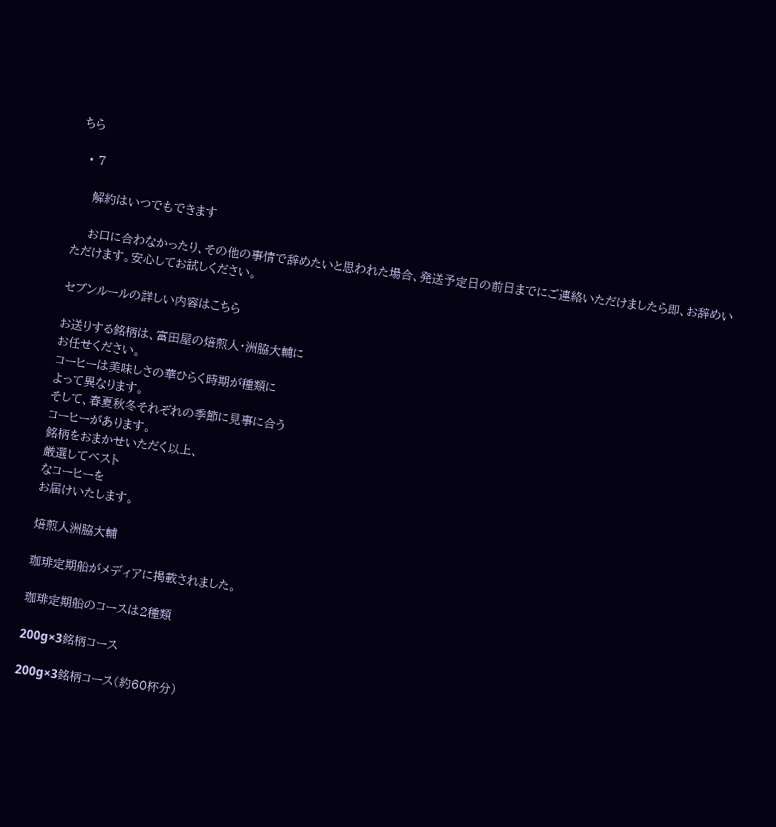ちら

  • 7

    解約はいつでもできます

    お口に合わなかったり、その他の事情で辞めたいと思われた場合、発送予定日の前日までにご連絡いただけましたら即、お辞めいただけます。安心してお試しください。

セブンルールの詳しい内容はこちら

お送りする銘柄は、富田屋の焙煎人・洲脇大輔に
お任せください。
コーヒーは美味しさの華ひらく時期が種類に
よって異なります。
そして、春夏秋冬それぞれの季節に見事に合う
コーヒーがあります。
銘柄をおまかせいただく以上、
厳選してベスト
なコーヒーを
お届けいたします。

焙煎人洲脇大輔

珈琲定期船がメディアに掲載されました。

珈琲定期船のコースは2種類

200g×3銘柄コース

200g×3銘柄コース(約60杯分)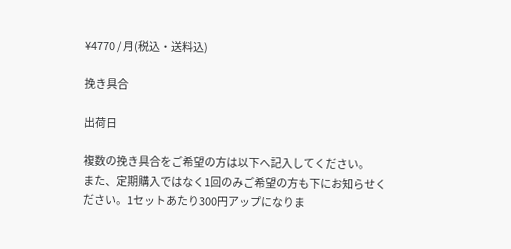¥4770 / 月(税込・送料込)

挽き具合

出荷日

複数の挽き具合をご希望の方は以下へ記入してください。
また、定期購入ではなく1回のみご希望の方も下にお知らせください。1セットあたり300円アップになりま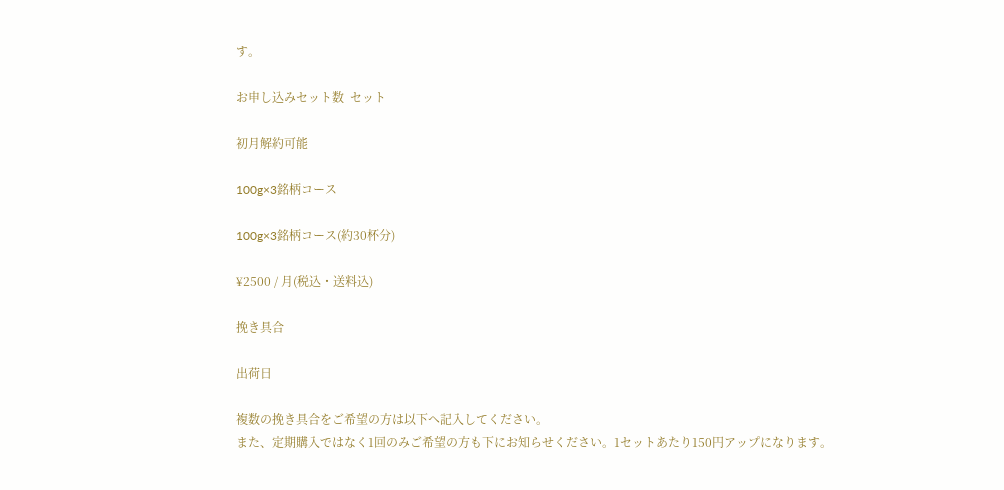す。

お申し込みセット数  セット

初月解約可能

100g×3銘柄コース

100g×3銘柄コース(約30杯分)

¥2500 / 月(税込・送料込)

挽き具合

出荷日

複数の挽き具合をご希望の方は以下へ記入してください。
また、定期購入ではなく1回のみご希望の方も下にお知らせください。1セットあたり150円アップになります。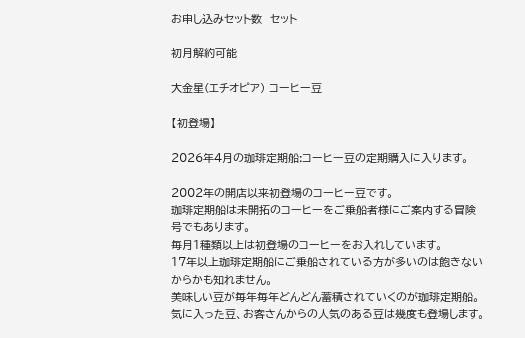お申し込みセット数  セット

初月解約可能

大金星(エチオピア) コーヒー豆

【初登場】

2026年4月の珈琲定期船:コーヒー豆の定期購入に入ります。

2002年の開店以来初登場のコーヒー豆です。
珈琲定期船は未開拓のコーヒーをご乗船者様にご案内する冒険号でもあります。
毎月1種類以上は初登場のコーヒーをお入れしています。
17年以上珈琲定期船にご乗船されている方が多いのは飽きないからかも知れません。
美味しい豆が毎年毎年どんどん蓄積されていくのが珈琲定期船。
気に入った豆、お客さんからの人気のある豆は幾度も登場します。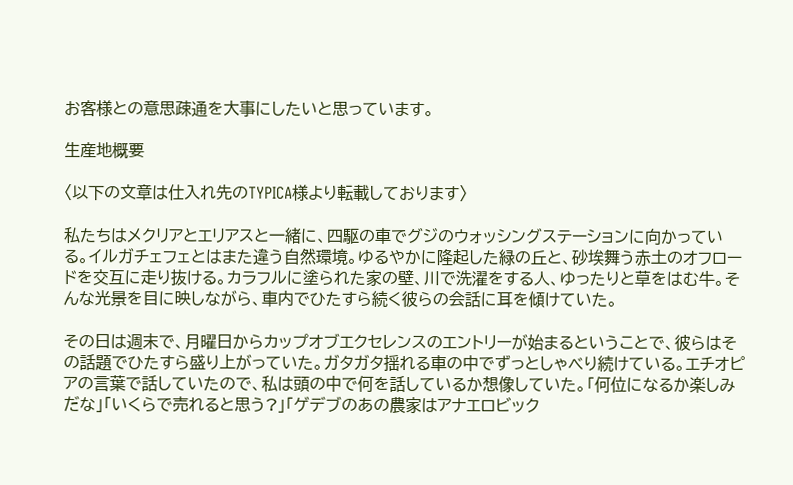お客様との意思疎通を大事にしたいと思っています。

生産地概要

〈以下の文章は仕入れ先のTYPICA様より転載しております〉

私たちはメクリアとエリアスと一緒に、四駆の車でグジのウォッシングステーションに向かっている。イルガチェフェとはまた違う自然環境。ゆるやかに隆起した緑の丘と、砂埃舞う赤土のオフロードを交互に走り抜ける。カラフルに塗られた家の壁、川で洗濯をする人、ゆったりと草をはむ牛。そんな光景を目に映しながら、車内でひたすら続く彼らの会話に耳を傾けていた。

その日は週末で、月曜日からカップオブエクセレンスのエントリーが始まるということで、彼らはその話題でひたすら盛り上がっていた。ガタガタ揺れる車の中でずっとしゃべり続けている。エチオピアの言葉で話していたので、私は頭の中で何を話しているか想像していた。「何位になるか楽しみだな」「いくらで売れると思う?」「ゲデブのあの農家はアナエロビック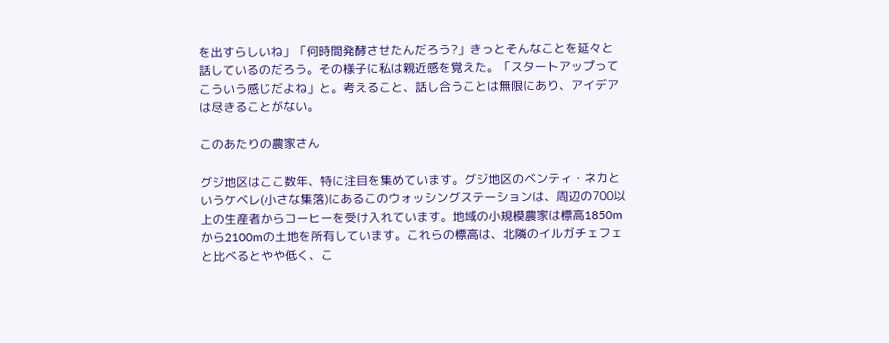を出すらしいね」「何時間発酵させたんだろう?」きっとそんなことを延々と話しているのだろう。その様子に私は親近感を覚えた。「スタートアップってこういう感じだよね」と。考えること、話し合うことは無限にあり、アイデアは尽きることがない。

このあたりの農家さん

グジ地区はここ数年、特に注目を集めています。グジ地区のベンティ・ネカというケベレ(小さな集落)にあるこのウォッシングステーションは、周辺の700以上の生産者からコーヒーを受け入れています。地域の小規模農家は標高1850mから2100mの土地を所有しています。これらの標高は、北隣のイルガチェフェと比べるとやや低く、こ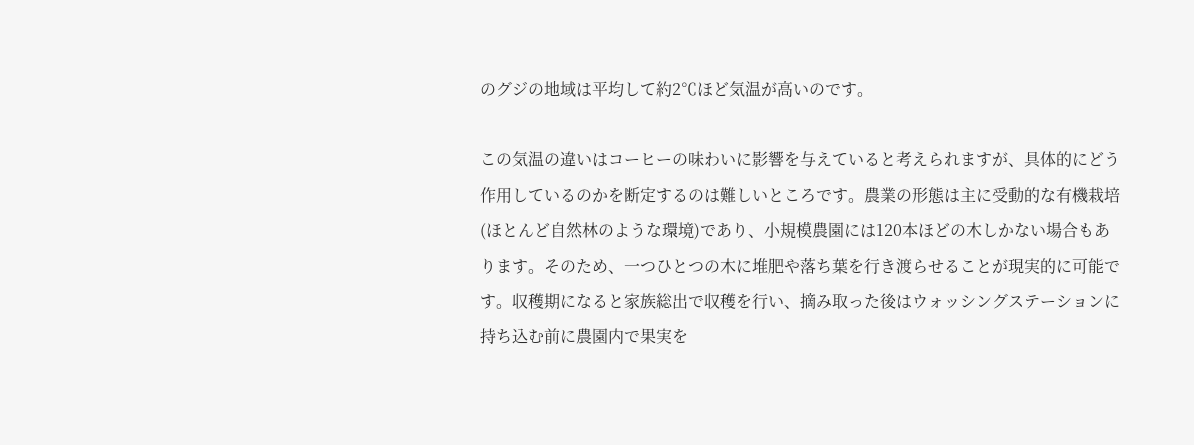のグジの地域は平均して約2℃ほど気温が高いのです。

この気温の違いはコーヒーの味わいに影響を与えていると考えられますが、具体的にどう作用しているのかを断定するのは難しいところです。農業の形態は主に受動的な有機栽培(ほとんど自然林のような環境)であり、小規模農園には120本ほどの木しかない場合もあります。そのため、一つひとつの木に堆肥や落ち葉を行き渡らせることが現実的に可能です。収穫期になると家族総出で収穫を行い、摘み取った後はウォッシングステーションに持ち込む前に農園内で果実を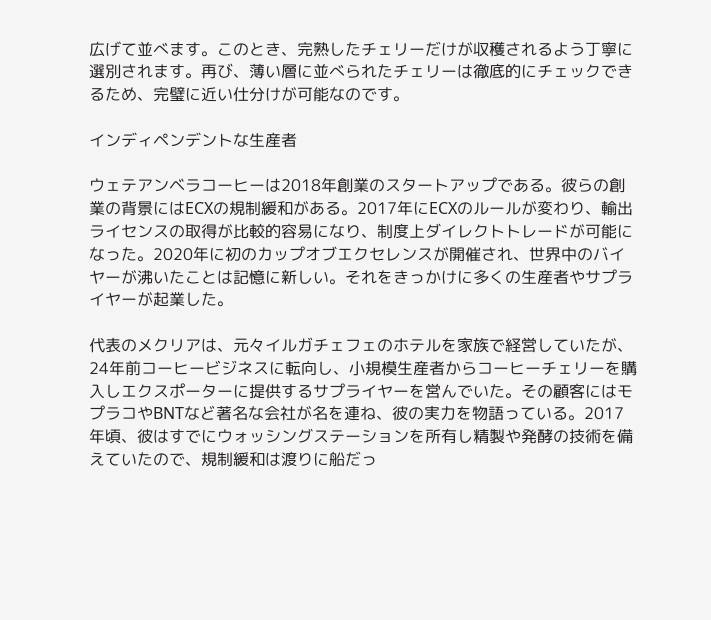広げて並べます。このとき、完熟したチェリーだけが収穫されるよう丁寧に選別されます。再び、薄い層に並べられたチェリーは徹底的にチェックできるため、完璧に近い仕分けが可能なのです。

インディペンデントな生産者

ウェテアンベラコーヒーは2018年創業のスタートアップである。彼らの創業の背景にはECXの規制緩和がある。2017年にECXのルールが変わり、輸出ライセンスの取得が比較的容易になり、制度上ダイレクトトレードが可能になった。2020年に初のカップオブエクセレンスが開催され、世界中のバイヤーが沸いたことは記憶に新しい。それをきっかけに多くの生産者やサプライヤーが起業した。

代表のメクリアは、元々イルガチェフェのホテルを家族で経営していたが、24年前コーヒービジネスに転向し、小規模生産者からコーヒーチェリーを購入しエクスポーターに提供するサプライヤーを営んでいた。その顧客にはモプラコやBNTなど著名な会社が名を連ね、彼の実力を物語っている。2017年頃、彼はすでにウォッシングステーションを所有し精製や発酵の技術を備えていたので、規制緩和は渡りに船だっ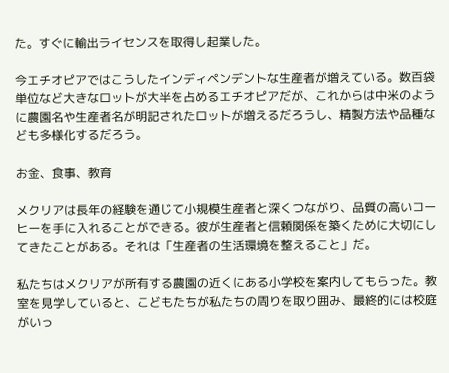た。すぐに輸出ライセンスを取得し起業した。

今エチオピアではこうしたインディペンデントな生産者が増えている。数百袋単位など大きなロットが大半を占めるエチオピアだが、これからは中米のように農園名や生産者名が明記されたロットが増えるだろうし、精製方法や品種なども多様化するだろう。

お金、食事、教育

メクリアは長年の経験を通じて小規模生産者と深くつながり、品質の高いコーヒーを手に入れることができる。彼が生産者と信頼関係を築くために大切にしてきたことがある。それは「生産者の生活環境を整えること」だ。

私たちはメクリアが所有する農園の近くにある小学校を案内してもらった。教室を見学していると、こどもたちが私たちの周りを取り囲み、最終的には校庭がいっ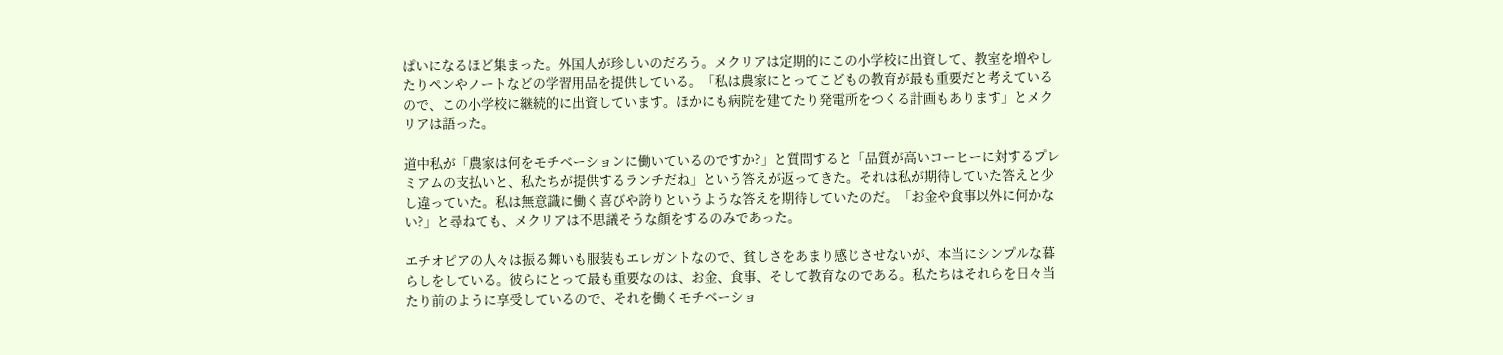ぱいになるほど集まった。外国人が珍しいのだろう。メクリアは定期的にこの小学校に出資して、教室を増やしたりペンやノートなどの学習用品を提供している。「私は農家にとってこどもの教育が最も重要だと考えているので、この小学校に継続的に出資しています。ほかにも病院を建てたり発電所をつくる計画もあります」とメクリアは語った。

道中私が「農家は何をモチベーションに働いているのですか?」と質問すると「品質が高いコーヒーに対するプレミアムの支払いと、私たちが提供するランチだね」という答えが返ってきた。それは私が期待していた答えと少し違っていた。私は無意識に働く喜びや誇りというような答えを期待していたのだ。「お金や食事以外に何かない?」と尋ねても、メクリアは不思議そうな顔をするのみであった。

エチオピアの人々は振る舞いも服装もエレガントなので、貧しさをあまり感じさせないが、本当にシンプルな暮らしをしている。彼らにとって最も重要なのは、お金、食事、そして教育なのである。私たちはそれらを日々当たり前のように享受しているので、それを働くモチベーショ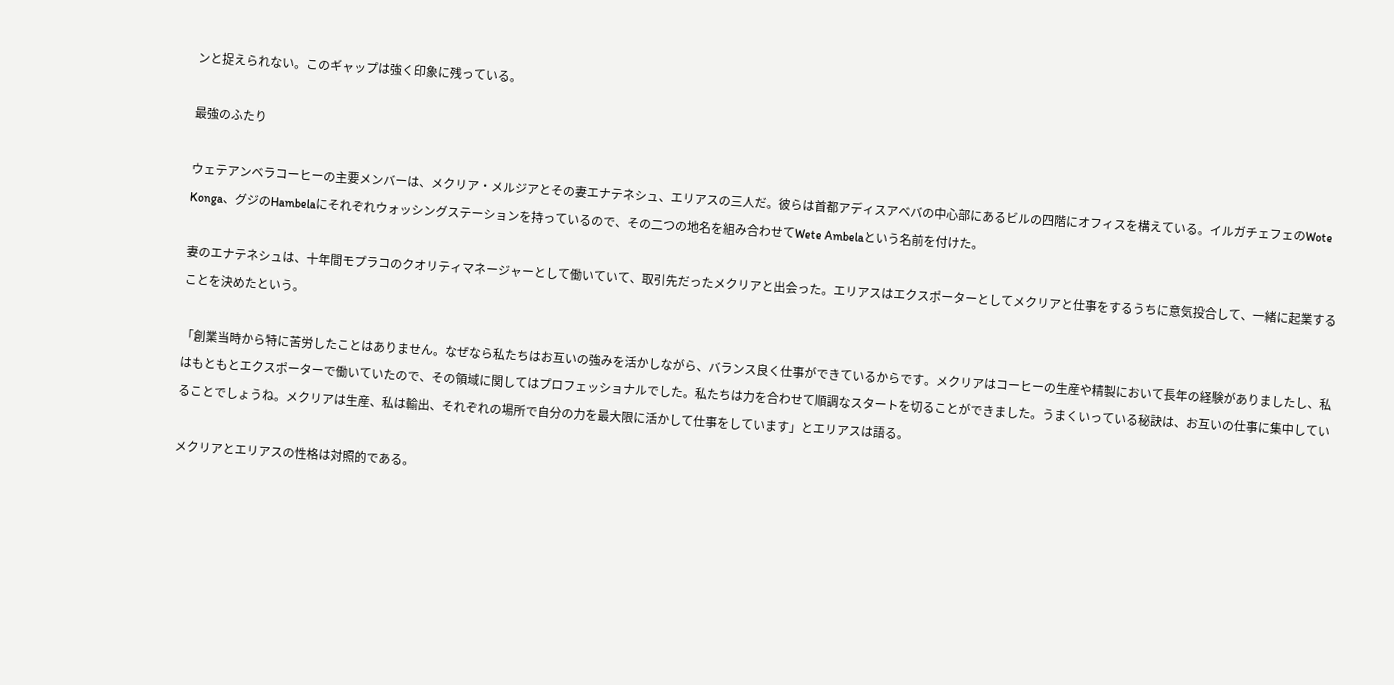ンと捉えられない。このギャップは強く印象に残っている。

最強のふたり

ウェテアンベラコーヒーの主要メンバーは、メクリア・メルジアとその妻エナテネシュ、エリアスの三人だ。彼らは首都アディスアベバの中心部にあるビルの四階にオフィスを構えている。イルガチェフェのWote Konga、グジのHambelaにそれぞれウォッシングステーションを持っているので、その二つの地名を組み合わせてWete Ambelaという名前を付けた。

妻のエナテネシュは、十年間モプラコのクオリティマネージャーとして働いていて、取引先だったメクリアと出会った。エリアスはエクスポーターとしてメクリアと仕事をするうちに意気投合して、一緒に起業することを決めたという。

「創業当時から特に苦労したことはありません。なぜなら私たちはお互いの強みを活かしながら、バランス良く仕事ができているからです。メクリアはコーヒーの生産や精製において長年の経験がありましたし、私はもともとエクスポーターで働いていたので、その領域に関してはプロフェッショナルでした。私たちは力を合わせて順調なスタートを切ることができました。うまくいっている秘訣は、お互いの仕事に集中していることでしょうね。メクリアは生産、私は輸出、それぞれの場所で自分の力を最大限に活かして仕事をしています」とエリアスは語る。

メクリアとエリアスの性格は対照的である。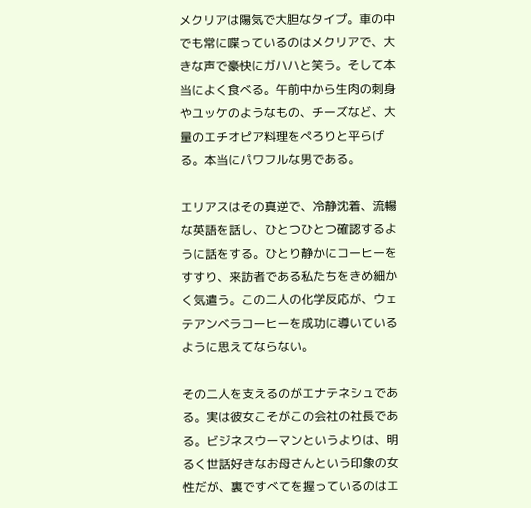メクリアは陽気で大胆なタイプ。車の中でも常に喋っているのはメクリアで、大きな声で豪快にガハハと笑う。そして本当によく食べる。午前中から生肉の刺身やユッケのようなもの、チーズなど、大量のエチオピア料理をぺろりと平らげる。本当にパワフルな男である。

エリアスはその真逆で、冷静沈着、流暢な英語を話し、ひとつひとつ確認するように話をする。ひとり静かにコーヒーをすすり、来訪者である私たちをきめ細かく気遣う。この二人の化学反応が、ウェテアンベラコーヒーを成功に導いているように思えてならない。

その二人を支えるのがエナテネシュである。実は彼女こそがこの会社の社長である。ビジネスウーマンというよりは、明るく世話好きなお母さんという印象の女性だが、裏ですべてを握っているのはエ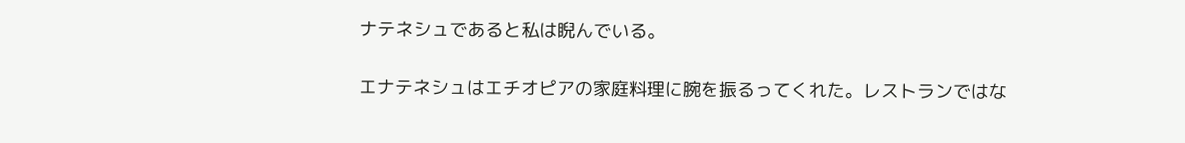ナテネシュであると私は睨んでいる。

エナテネシュはエチオピアの家庭料理に腕を振るってくれた。レストランではな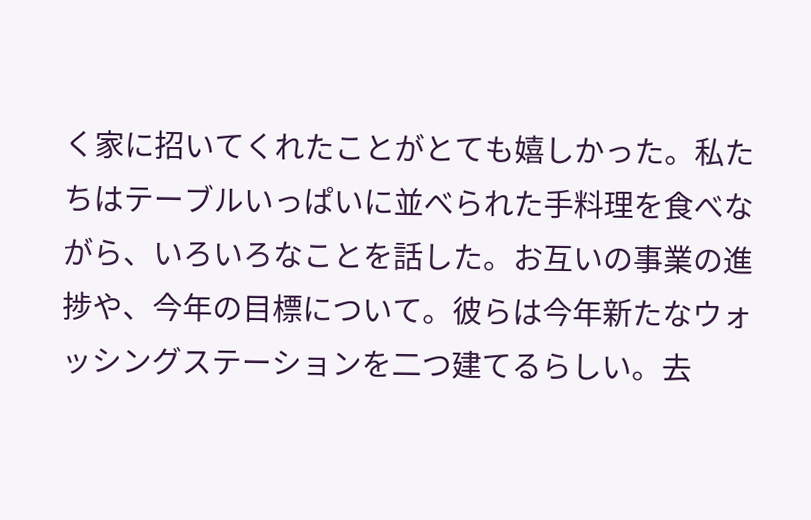く家に招いてくれたことがとても嬉しかった。私たちはテーブルいっぱいに並べられた手料理を食べながら、いろいろなことを話した。お互いの事業の進捗や、今年の目標について。彼らは今年新たなウォッシングステーションを二つ建てるらしい。去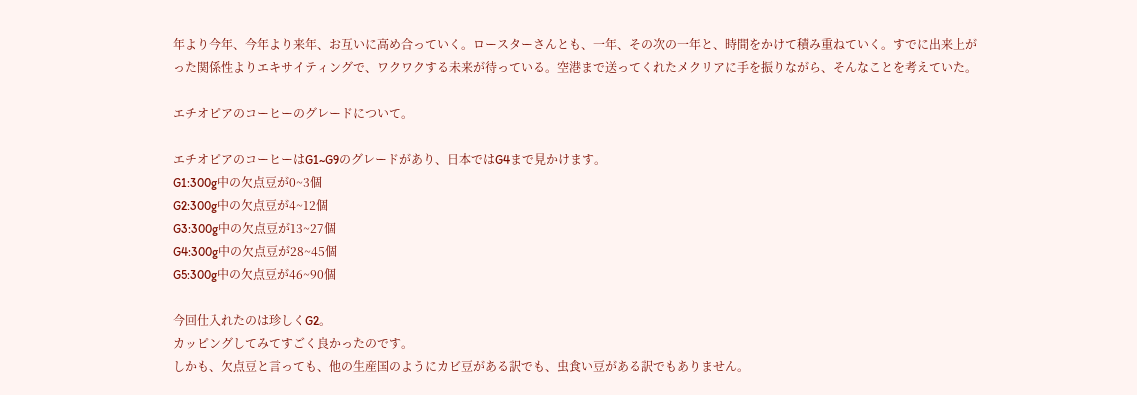年より今年、今年より来年、お互いに高め合っていく。ロースターさんとも、一年、その次の一年と、時間をかけて積み重ねていく。すでに出来上がった関係性よりエキサイティングで、ワクワクする未来が待っている。空港まで送ってくれたメクリアに手を振りながら、そんなことを考えていた。

エチオピアのコーヒーのグレードについて。

エチオピアのコーヒーはG1~G9のグレードがあり、日本ではG4まで見かけます。
G1:300g中の欠点豆が0~3個
G2:300g中の欠点豆が4~12個
G3:300g中の欠点豆が13~27個
G4:300g中の欠点豆が28~45個
G5:300g中の欠点豆が46~90個

今回仕入れたのは珍しくG2。
カッピングしてみてすごく良かったのです。
しかも、欠点豆と言っても、他の生産国のようにカビ豆がある訳でも、虫食い豆がある訳でもありません。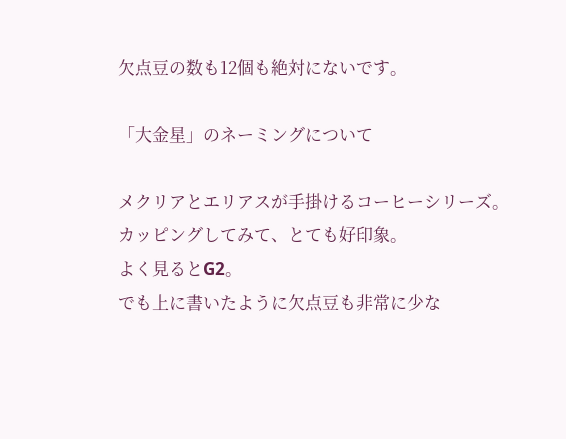欠点豆の数も12個も絶対にないです。

「大金星」のネーミングについて

メクリアとエリアスが手掛けるコーヒーシリーズ。
カッピングしてみて、とても好印象。
よく見るとG2。
でも上に書いたように欠点豆も非常に少な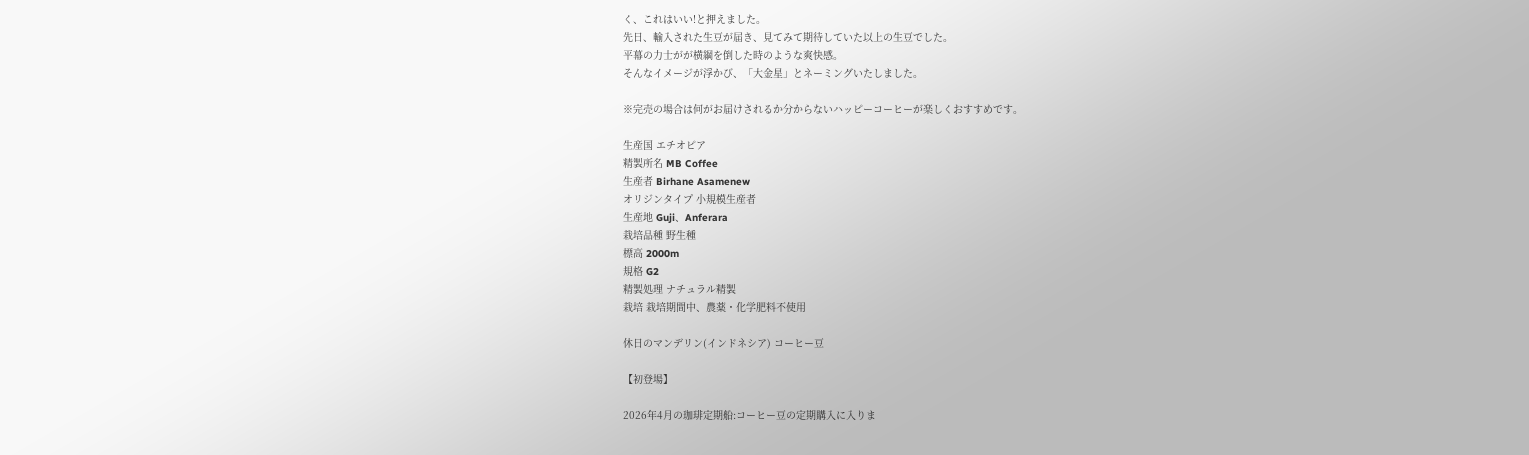く、これはいい!と押えました。
先日、輸入された生豆が届き、見てみて期待していた以上の生豆でした。
平幕の力士がが横綱を倒した時のような爽快感。
そんなイメージが浮かび、「大金星」とネーミングいたしました。

※完売の場合は何がお届けされるか分からないハッピーコーヒーが楽しくおすすめです。

生産国 エチオピア
精製所名 MB Coffee
生産者 Birhane Asamenew
オリジンタイプ 小規模生産者
生産地 Guji、Anferara
栽培品種 野生種
標高 2000m
規格 G2
精製処理 ナチュラル精製
栽培 栽培期間中、農薬・化学肥料不使用

休日のマンデリン(インドネシア) コーヒー豆

【初登場】

2026年4月の珈琲定期船:コーヒー豆の定期購入に入りま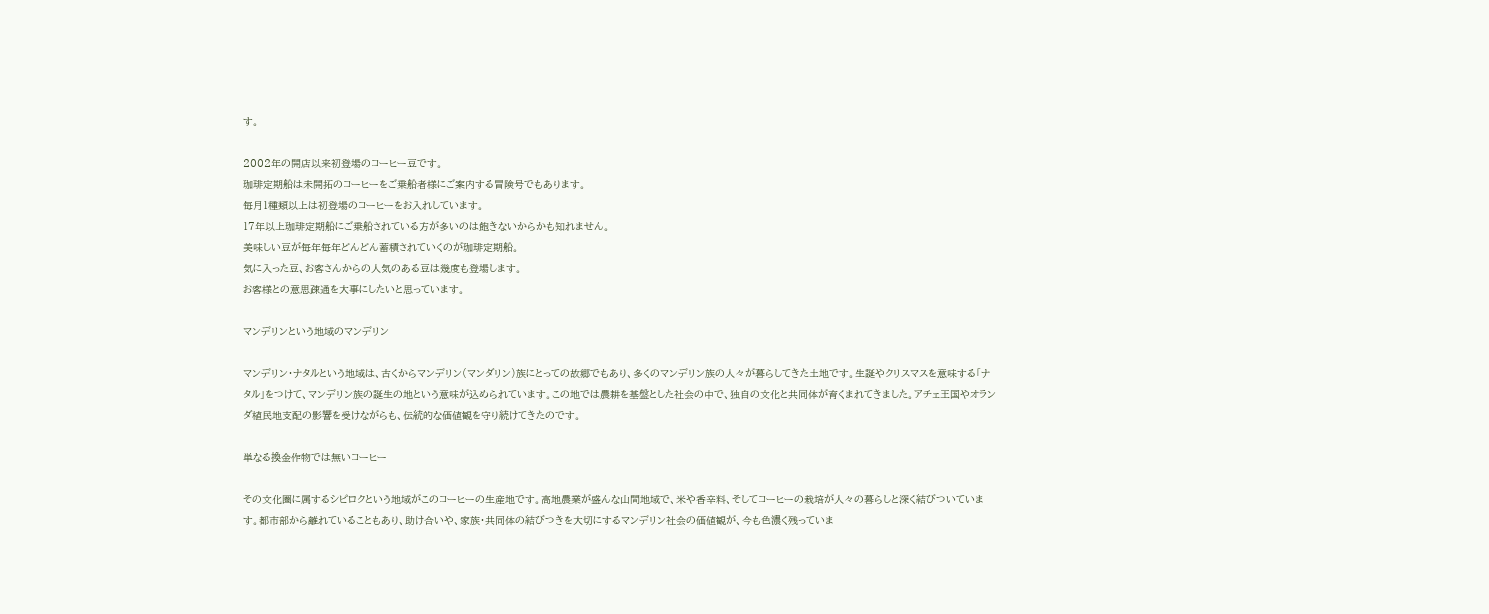す。

2002年の開店以来初登場のコーヒー豆です。
珈琲定期船は未開拓のコーヒーをご乗船者様にご案内する冒険号でもあります。
毎月1種類以上は初登場のコーヒーをお入れしています。
17年以上珈琲定期船にご乗船されている方が多いのは飽きないからかも知れません。
美味しい豆が毎年毎年どんどん蓄積されていくのが珈琲定期船。
気に入った豆、お客さんからの人気のある豆は幾度も登場します。
お客様との意思疎通を大事にしたいと思っています。

マンデリンという地域のマンデリン

マンデリン・ナタルという地域は、古くからマンデリン(マンダリン)族にとっての故郷でもあり、多くのマンデリン族の人々が暮らしてきた土地です。生誕やクリスマスを意味する「ナタル」をつけて、マンデリン族の誕生の地という意味が込められています。この地では農耕を基盤とした社会の中で、独自の文化と共同体が育くまれてきました。アチェ王国やオランダ植民地支配の影響を受けながらも、伝統的な価値観を守り続けてきたのです。

単なる換金作物では無いコーヒー

その文化圏に属するシピロクという地域がこのコーヒーの生産地です。高地農業が盛んな山間地域で、米や香辛料、そしてコーヒーの栽培が人々の暮らしと深く結びついています。都市部から離れていることもあり、助け合いや、家族・共同体の結びつきを大切にするマンデリン社会の価値観が、今も色濃く残っていま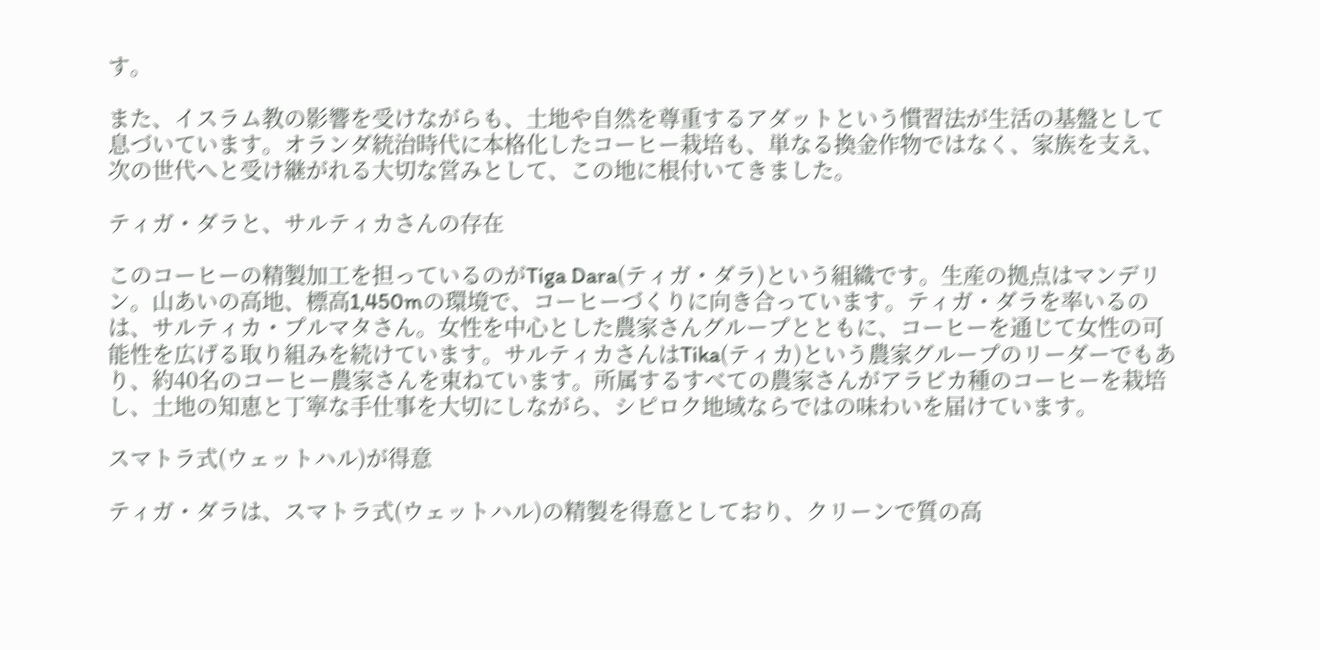す。

また、イスラム教の影響を受けながらも、土地や自然を尊重するアダットという慣習法が生活の基盤として息づいています。オランダ統治時代に本格化したコーヒー栽培も、単なる換金作物ではなく、家族を支え、次の世代へと受け継がれる大切な営みとして、この地に根付いてきました。

ティガ・ダラと、サルティカさんの存在

このコーヒーの精製加工を担っているのがTiga Dara(ティガ・ダラ)という組織です。生産の拠点はマンデリン。山あいの高地、標高1,450mの環境で、コーヒーづくりに向き合っています。ティガ・ダラを率いるのは、サルティカ・プルマタさん。女性を中心とした農家さんグループとともに、コーヒーを通じて女性の可能性を広げる取り組みを続けています。サルティカさんはTika(ティカ)という農家グループのリーダーでもあり、約40名のコーヒー農家さんを束ねています。所属するすべての農家さんがアラビカ種のコーヒーを栽培し、土地の知恵と丁寧な手仕事を大切にしながら、シピロク地域ならではの味わいを届けています。

スマトラ式(ウェットハル)が得意

ティガ・ダラは、スマトラ式(ウェットハル)の精製を得意としており、クリーンで質の高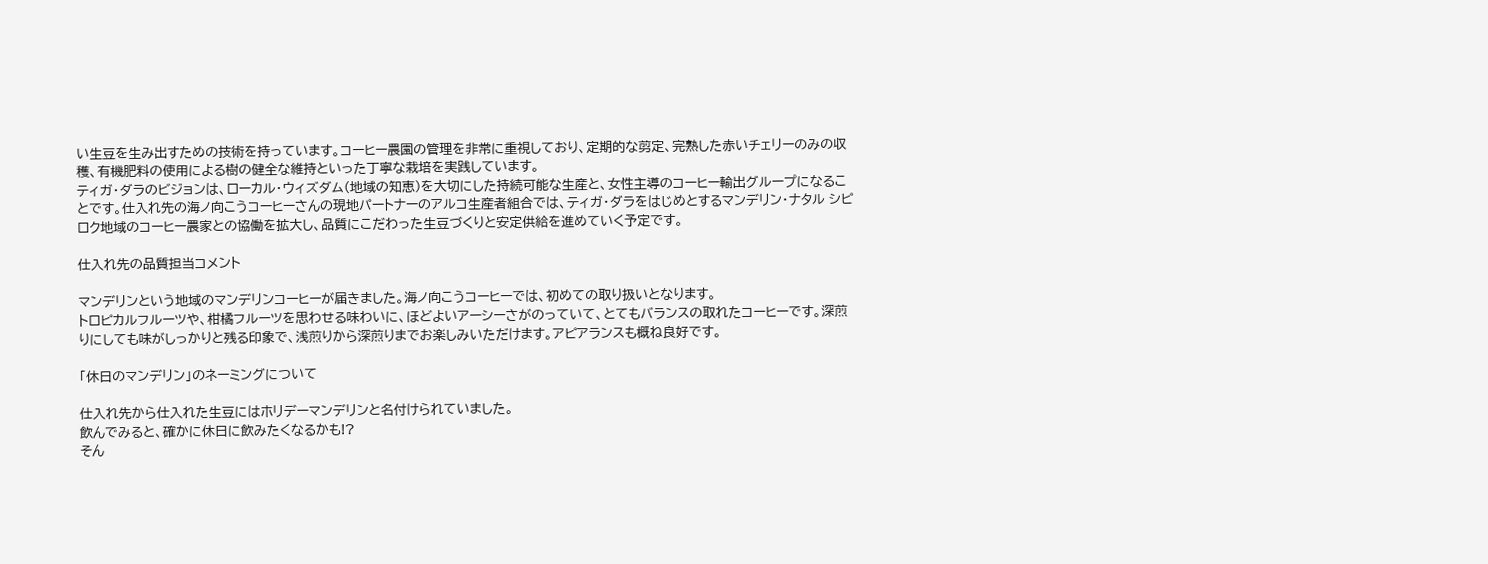い生豆を生み出すための技術を持っています。コーヒー農園の管理を非常に重視しており、定期的な剪定、完熟した赤いチェリーのみの収穫、有機肥料の使用による樹の健全な維持といった丁寧な栽培を実践しています。
ティガ・ダラのビジョンは、ローカル・ウィズダム(地域の知恵)を大切にした持続可能な生産と、女性主導のコーヒー輸出グループになることです。仕入れ先の海ノ向こうコーヒーさんの現地パートナーのアルコ生産者組合では、ティガ・ダラをはじめとするマンデリン・ナタル シピロク地域のコーヒー農家との協働を拡大し、品質にこだわった生豆づくりと安定供給を進めていく予定です。

仕入れ先の品質担当コメント

マンデリンという地域のマンデリンコーヒーが届きました。海ノ向こうコーヒーでは、初めての取り扱いとなります。
トロピカルフルーツや、柑橘フルーツを思わせる味わいに、ほどよいアーシーさがのっていて、とてもバランスの取れたコーヒーです。深煎りにしても味がしっかりと残る印象で、浅煎りから深煎りまでお楽しみいただけます。アピアランスも概ね良好です。

「休日のマンデリン」のネーミングについて

仕入れ先から仕入れた生豆にはホリデーマンデリンと名付けられていました。
飲んでみると、確かに休日に飲みたくなるかも!?
そん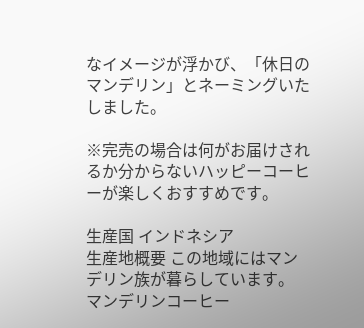なイメージが浮かび、「休日のマンデリン」とネーミングいたしました。

※完売の場合は何がお届けされるか分からないハッピーコーヒーが楽しくおすすめです。

生産国 インドネシア
生産地概要 この地域にはマンデリン族が暮らしています。
マンデリンコーヒー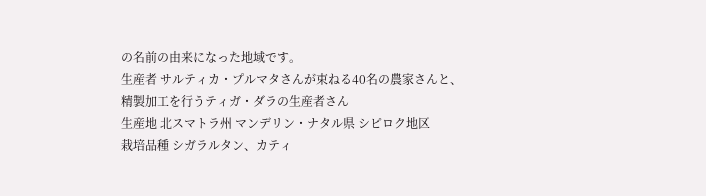の名前の由来になった地域です。
生産者 サルティカ・プルマタさんが束ねる40名の農家さんと、
精製加工を行うティガ・ダラの生産者さん
生産地 北スマトラ州 マンデリン・ナタル県 シピロク地区
栽培品種 シガラルタン、カティ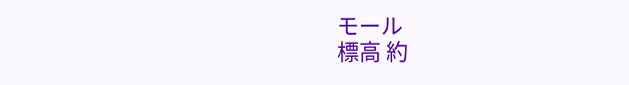モール
標高 約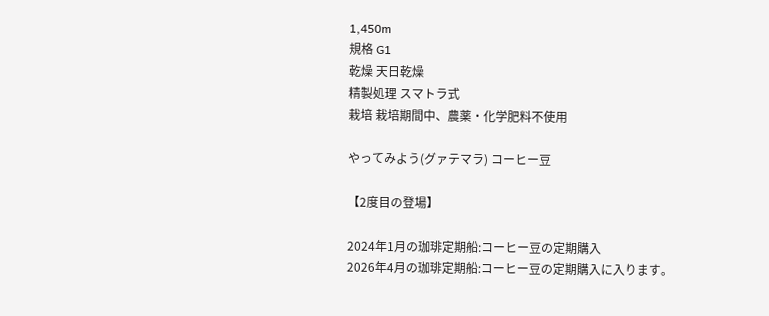1,450m
規格 G1
乾燥 天日乾燥
精製処理 スマトラ式
栽培 栽培期間中、農薬・化学肥料不使用

やってみよう(グァテマラ) コーヒー豆

【2度目の登場】

2024年1月の珈琲定期船:コーヒー豆の定期購入
2026年4月の珈琲定期船:コーヒー豆の定期購入に入ります。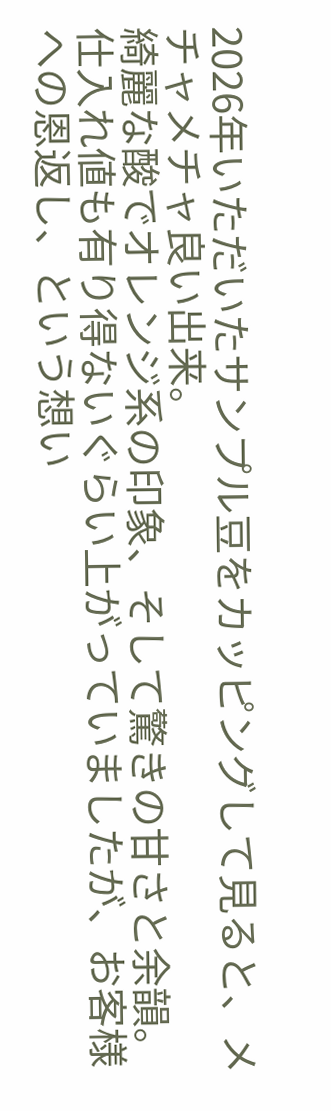2026年いただいたサンプル豆をカッピングして見ると、メチャメチャ良い出来。
綺麗な酸でオレンジ系の印象、そして驚きの甘さと余韻。
仕入れ値も有り得ないぐらい上がっていましたが、お客様への恩返し、という想い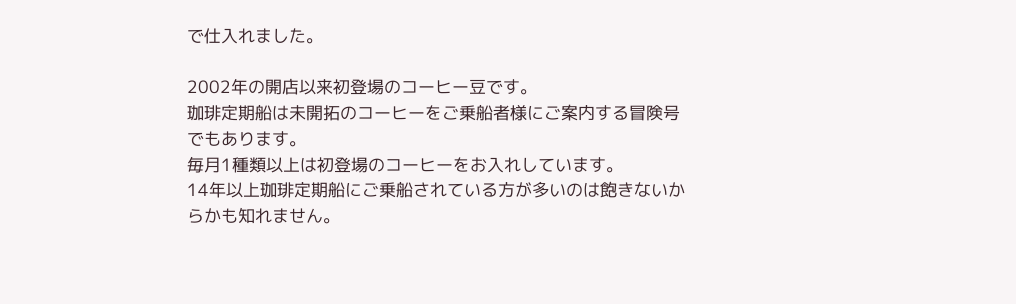で仕入れました。

2002年の開店以来初登場のコーヒー豆です。
珈琲定期船は未開拓のコーヒーをご乗船者様にご案内する冒険号でもあります。
毎月1種類以上は初登場のコーヒーをお入れしています。
14年以上珈琲定期船にご乗船されている方が多いのは飽きないからかも知れません。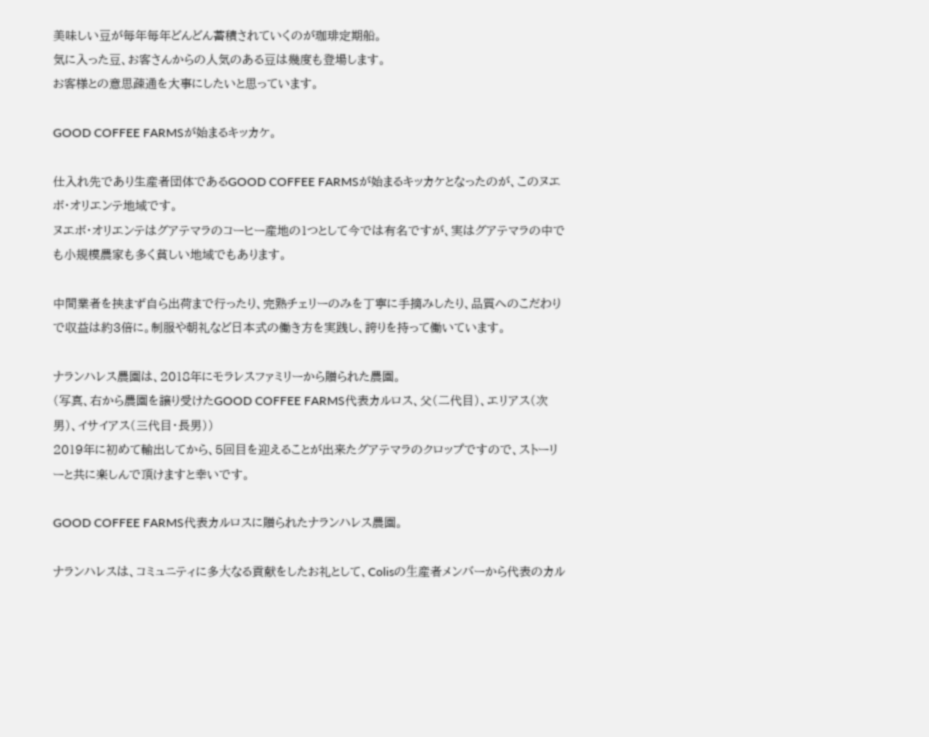美味しい豆が毎年毎年どんどん蓄積されていくのが珈琲定期船。
気に入った豆、お客さんからの人気のある豆は幾度も登場します。
お客様との意思疎通を大事にしたいと思っています。

GOOD COFFEE FARMSが始まるキッカケ。

仕入れ先であり生産者団体であるGOOD COFFEE FARMSが始まるキッカケとなったのが、このヌエボ・オリエンテ地域です。
ヌエボ・オリエンテはグアテマラのコーヒー産地の1つとして今では有名ですが、実はグアテマラの中でも小規模農家も多く貧しい地域でもあります。

中間業者を挟まず自ら出荷まで行ったり、完熟チェリーのみを丁寧に手摘みしたり、品質へのこだわりで収益は約3倍に。制服や朝礼など日本式の働き方を実践し、誇りを持って働いています。

ナランハレス農園は、2018年にモラレスファミリーから贈られた農園。
(写真、右から農園を譲り受けたGOOD COFFEE FARMS代表カルロス、父(二代目)、エリアス(次男)、イサイアス(三代目・長男))
2019年に初めて輸出してから、5回目を迎えることが出来たグアテマラのクロップですので、ストーリーと共に楽しんで頂けますと幸いです。

GOOD COFFEE FARMS代表カルロスに贈られたナランハレス農園。

ナランハレスは、コミュニティに多⼤なる貢献をしたお礼として、Colisの⽣産者メンバーから代表のカル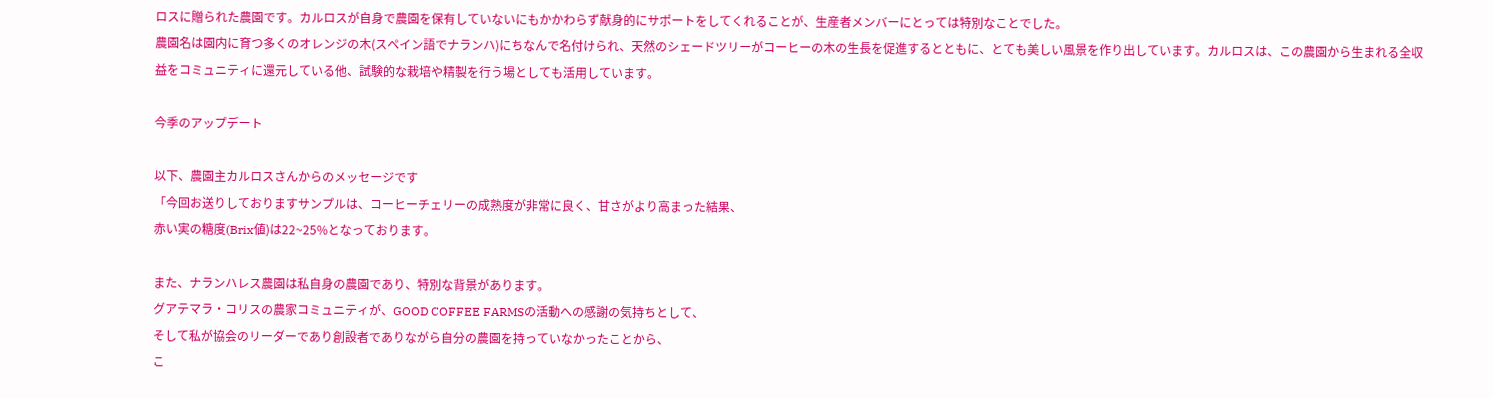ロスに贈られた農園です。カルロスが⾃⾝で農園を保有していないにもかかわらず献⾝的にサポートをしてくれることが、⽣産者メンバーにとっては特別なことでした。
農園名は園内に育つ多くのオレンジの⽊(スペイン語でナランハ)にちなんで名付けられ、天然のシェードツリーがコーヒーの⽊の⽣⻑を促進するとともに、とても美しい⾵景を作り出しています。カルロスは、この農園から⽣まれる全収益をコミュニティに還元している他、試験的な栽培や精製を⾏う場としても活⽤しています。

今季のアップデート

以下、農園主カルロスさんからのメッセージです
「今回お送りしておりますサンプルは、コーヒーチェリーの成熟度が非常に良く、甘さがより高まった結果、
赤い実の糖度(Brix値)は22~25%となっております。

また、ナランハレス農園は私自身の農園であり、特別な背景があります。
グアテマラ・コリスの農家コミュニティが、GOOD COFFEE FARMSの活動への感謝の気持ちとして、
そして私が協会のリーダーであり創設者でありながら自分の農園を持っていなかったことから、
こ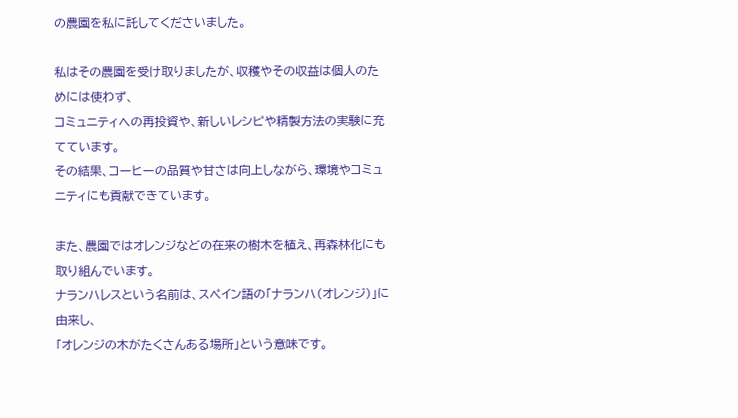の農園を私に託してくださいました。

私はその農園を受け取りましたが、収穫やその収益は個人のためには使わず、
コミュニティへの再投資や、新しいレシピや精製方法の実験に充てています。
その結果、コーヒーの品質や甘さは向上しながら、環境やコミュニティにも貢献できています。

また、農園ではオレンジなどの在来の樹木を植え、再森林化にも取り組んでいます。
ナランハレスという名前は、スペイン語の「ナランハ(オレンジ)」に由来し、
「オレンジの木がたくさんある場所」という意味です。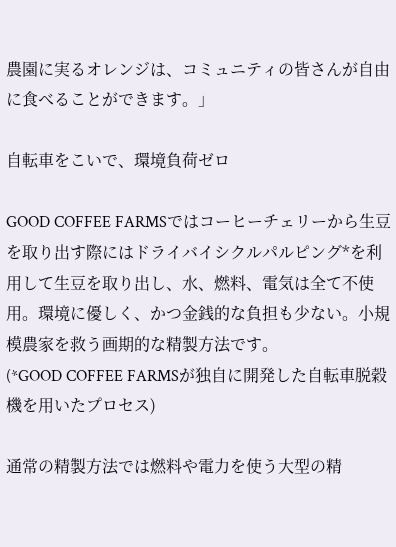農園に実るオレンジは、コミュニティの皆さんが自由に食べることができます。」

自転車をこいで、環境負荷ゼロ

GOOD COFFEE FARMSではコーヒーチェリーから生豆を取り出す際にはドライバイシクルパルピング*を利用して生豆を取り出し、水、燃料、電気は全て不使用。環境に優しく、かつ金銭的な負担も少ない。小規模農家を救う画期的な精製方法です。
(*GOOD COFFEE FARMSが独自に開発した自転車脱穀機を用いたプロセス)

通常の精製方法では燃料や電力を使う大型の精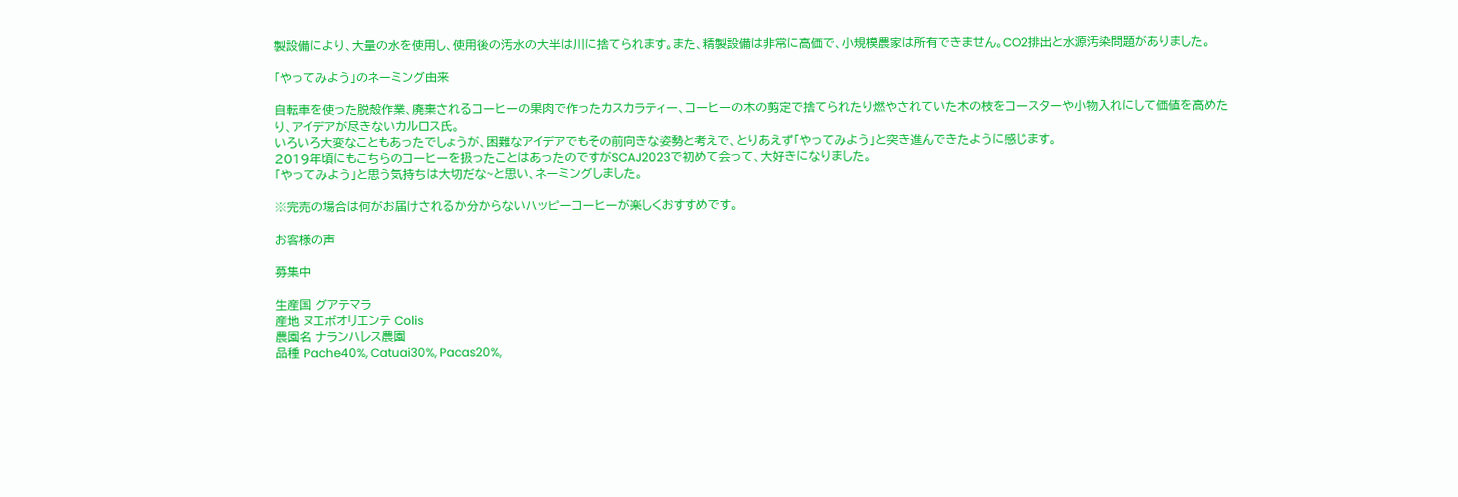製設備により、大量の水を使用し、使用後の汚水の大半は川に捨てられます。また、精製設備は非常に高価で、小規模農家は所有できません。CO2排出と水源汚染問題がありました。

「やってみよう」のネーミング由来

自転車を使った脱殻作業、廃棄されるコーヒーの果肉で作ったカスカラティー、コーヒーの木の剪定で捨てられたり燃やされていた木の枝をコースターや小物入れにして価値を高めたり、アイデアが尽きないカルロス氏。
いろいろ大変なこともあったでしょうが、困難なアイデアでもその前向きな姿勢と考えで、とりあえず「やってみよう」と突き進んできたように感じます。
2019年頃にもこちらのコーヒーを扱ったことはあったのですがSCAJ2023で初めて会って、大好きになりました。
「やってみよう」と思う気持ちは大切だな~と思い、ネーミングしました。

※完売の場合は何がお届けされるか分からないハッピーコーヒーが楽しくおすすめです。

お客様の声

募集中

生産国 グアテマラ
産地 ヌエボオリエンテ Colis
農園名 ナランハレス農園
品種 Pache40%, Catuai30%, Pacas20%,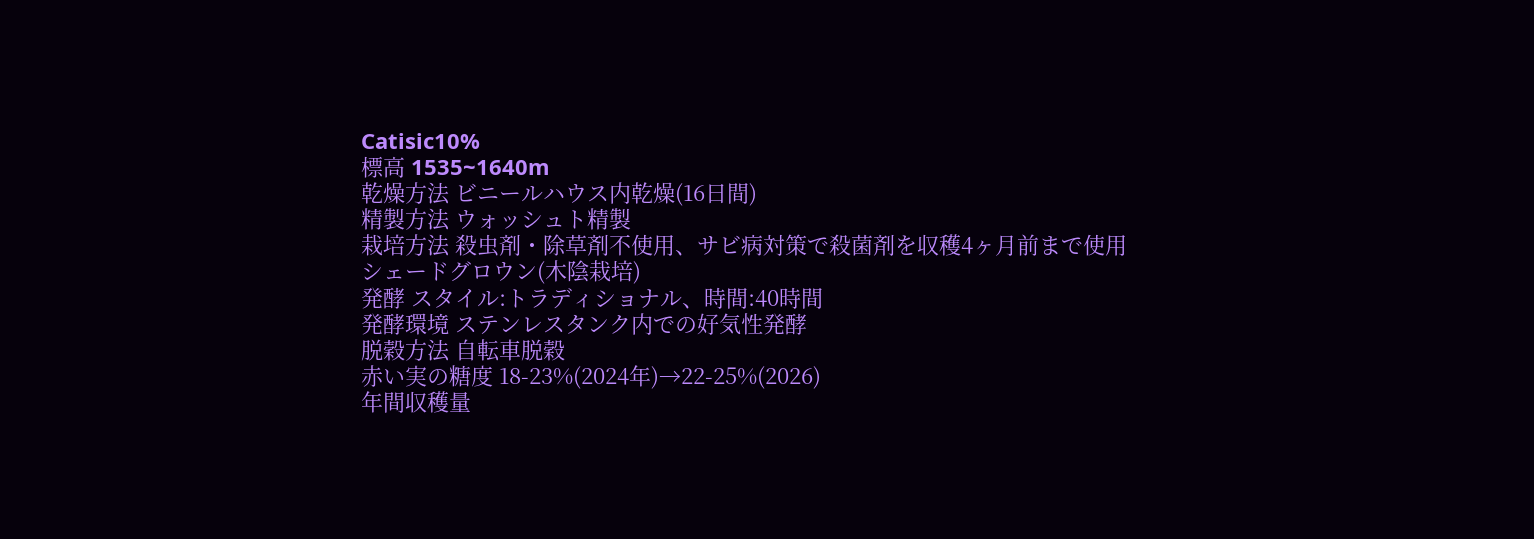Catisic10%
標高 1535~1640m
乾燥方法 ビニールハウス内乾燥(16日間)
精製方法 ウォッシュト精製
栽培方法 殺⾍剤・除草剤不使⽤、サビ病対策で殺菌剤を収穫4ヶ⽉前まで使⽤
シェードグロウン(木陰栽培)
発酵 スタイル:トラディショナル、時間:40時間
発酵環境 ステンレスタンク内での好気性発酵
脱穀方法 自転車脱穀
赤い実の糖度 18-23%(2024年)→22-25%(2026)
年間収穫量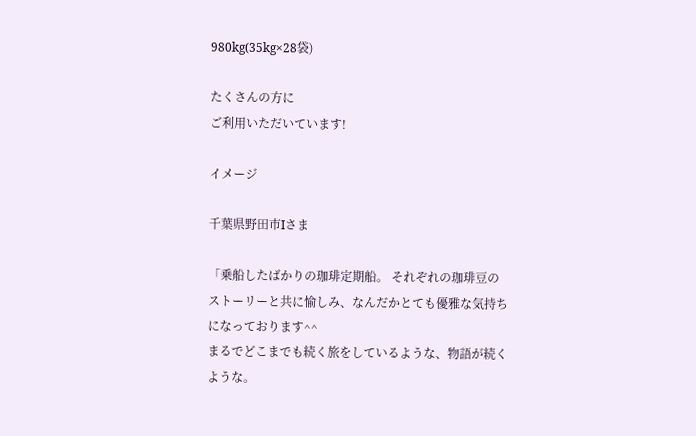980kg(35kg×28袋)

たくさんの方に
ご利用いただいています!

イメージ

千葉県野田市Iさま

「乗船したばかりの珈琲定期船。 それぞれの珈琲豆のストーリーと共に愉しみ、なんだかとても優雅な気持ちになっております^^
まるでどこまでも続く旅をしているような、物語が続くような。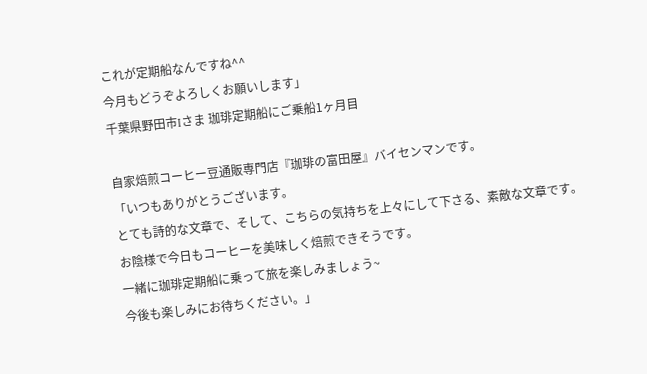これが定期船なんですね^^
今月もどうぞよろしくお願いします」
千葉県野田市Iさま 珈琲定期船にご乗船1ヶ月目

自家焙煎コーヒー豆通販専門店『珈琲の富田屋』バイセンマンです。
「いつもありがとうございます。
とても詩的な文章で、そして、こちらの気持ちを上々にして下さる、素敵な文章です。
お陰様で今日もコーヒーを美味しく焙煎できそうです。
一緒に珈琲定期船に乗って旅を楽しみましょう~
今後も楽しみにお待ちください。」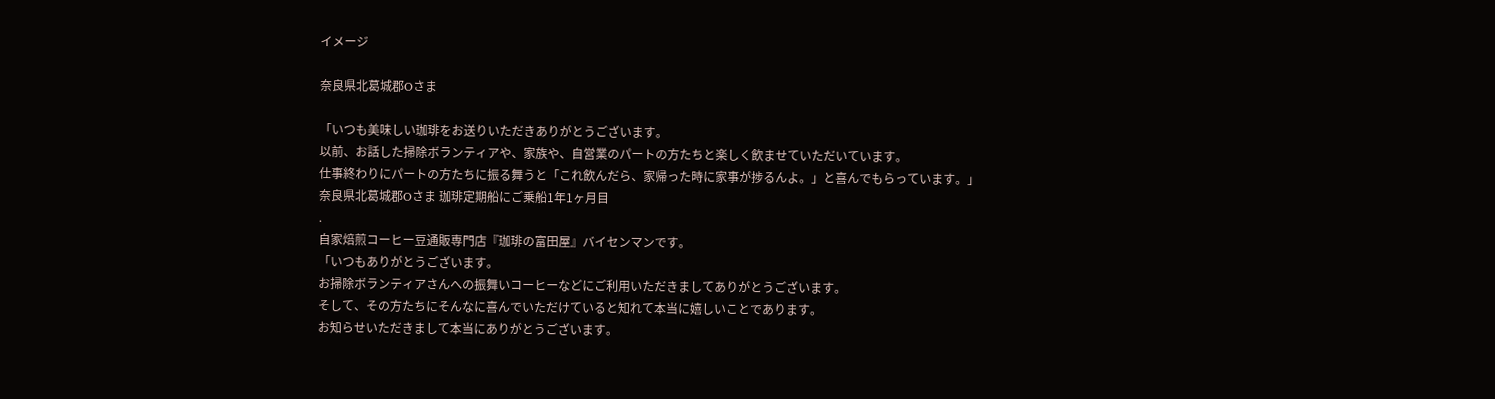イメージ

奈良県北葛城郡Oさま

「いつも美味しい珈琲をお送りいただきありがとうございます。
以前、お話した掃除ボランティアや、家族や、自営業のパートの方たちと楽しく飲ませていただいています。
仕事終わりにパートの方たちに振る舞うと「これ飲んだら、家帰った時に家事が捗るんよ。」と喜んでもらっています。」
奈良県北葛城郡Oさま 珈琲定期船にご乗船1年1ヶ月目
.
自家焙煎コーヒー豆通販専門店『珈琲の富田屋』バイセンマンです。
「いつもありがとうございます。
お掃除ボランティアさんへの振舞いコーヒーなどにご利用いただきましてありがとうございます。
そして、その方たちにそんなに喜んでいただけていると知れて本当に嬉しいことであります。
お知らせいただきまして本当にありがとうございます。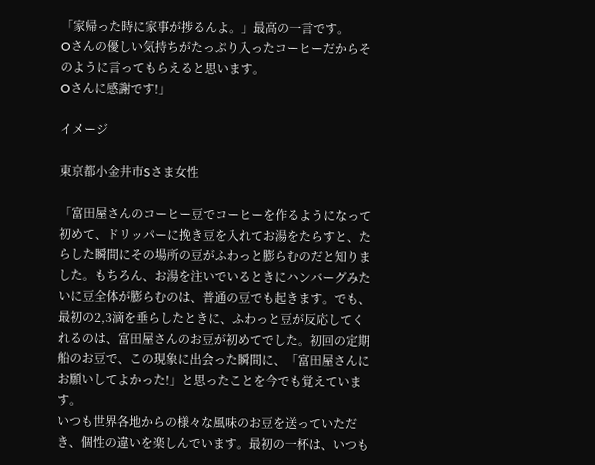「家帰った時に家事が捗るんよ。」最高の一言です。
Oさんの優しい気持ちがたっぷり入ったコーヒーだからそのように言ってもらえると思います。
Oさんに感謝です!」

イメージ

東京都小金井市Sさま女性

「富田屋さんのコーヒー豆でコーヒーを作るようになって初めて、ドリッパーに挽き豆を入れてお湯をたらすと、たらした瞬間にその場所の豆がふわっと膨らむのだと知りました。もちろん、お湯を注いでいるときにハンバーグみたいに豆全体が膨らむのは、普通の豆でも起きます。でも、最初の2,3滴を垂らしたときに、ふわっと豆が反応してくれるのは、富田屋さんのお豆が初めてでした。初回の定期船のお豆で、この現象に出会った瞬間に、「富田屋さんにお願いしてよかった!」と思ったことを今でも覚えています。
いつも世界各地からの様々な風味のお豆を送っていただき、個性の違いを楽しんでいます。最初の一杯は、いつも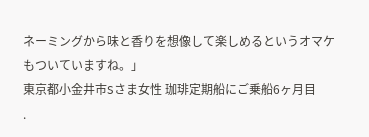ネーミングから味と香りを想像して楽しめるというオマケもついていますね。」
東京都小金井市Sさま女性 珈琲定期船にご乗船6ヶ月目
.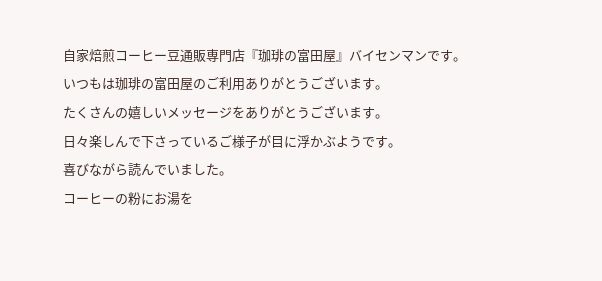自家焙煎コーヒー豆通販専門店『珈琲の富田屋』バイセンマンです。
いつもは珈琲の富田屋のご利用ありがとうございます。
たくさんの嬉しいメッセージをありがとうございます。
日々楽しんで下さっているご様子が目に浮かぶようです。
喜びながら読んでいました。
コーヒーの粉にお湯を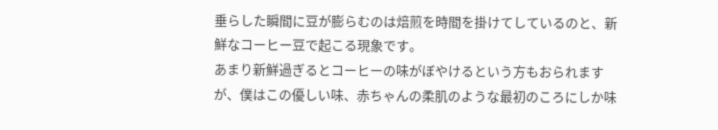垂らした瞬間に豆が膨らむのは焙煎を時間を掛けてしているのと、新鮮なコーヒー豆で起こる現象です。
あまり新鮮過ぎるとコーヒーの味がぼやけるという方もおられますが、僕はこの優しい味、赤ちゃんの柔肌のような最初のころにしか味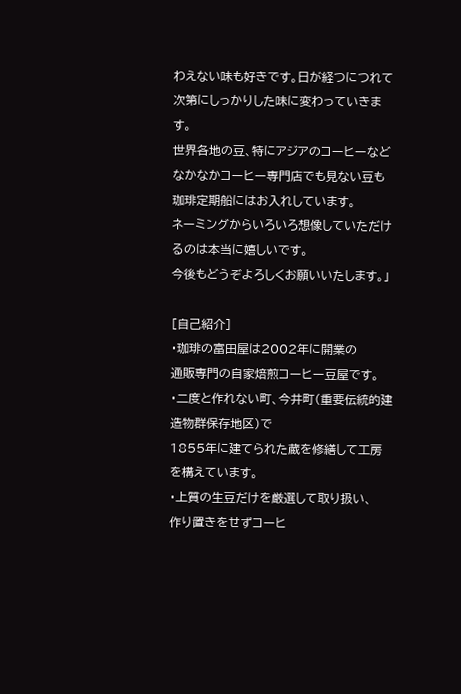わえない味も好きです。日が経つにつれて次第にしっかりした味に変わっていきます。
世界各地の豆、特にアジアのコーヒーなどなかなかコーヒー専門店でも見ない豆も珈琲定期船にはお入れしています。
ネーミングからいろいろ想像していただけるのは本当に嬉しいです。
今後もどうぞよろしくお願いいたします。」

[自己紹介]
・珈琲の富田屋は2002年に開業の
通販専門の自家焙煎コーヒー豆屋です。
・二度と作れない町、今井町(重要伝統的建造物群保存地区)で
1855年に建てられた蔵を修繕して工房を構えています。
・上質の生豆だけを厳選して取り扱い、
作り置きをせずコーヒ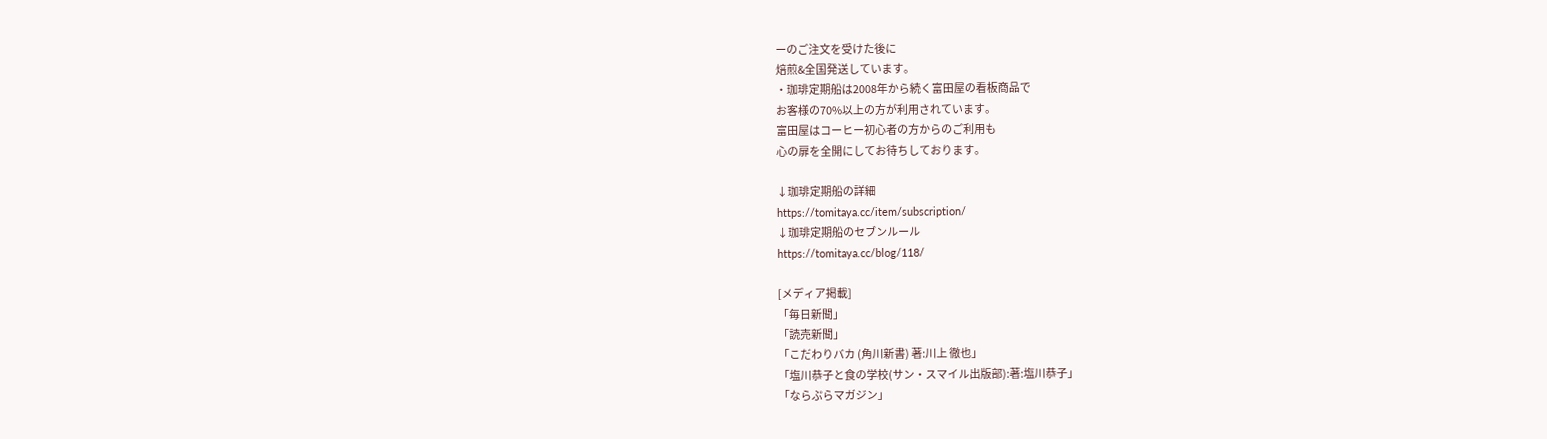ーのご注文を受けた後に
焙煎&全国発送しています。
・珈琲定期船は2008年から続く富田屋の看板商品で
お客様の70%以上の方が利用されています。
富田屋はコーヒー初心者の方からのご利用も
心の扉を全開にしてお待ちしております。

↓珈琲定期船の詳細
https://tomitaya.cc/item/subscription/
↓珈琲定期船のセブンルール
https://tomitaya.cc/blog/118/

[メディア掲載]
「毎日新聞」
「読売新聞」
「こだわりバカ (角川新書) 著:川上 徹也」
「塩川恭子と食の学校(サン・スマイル出版部):著:塩川恭子」
「ならぷらマガジン」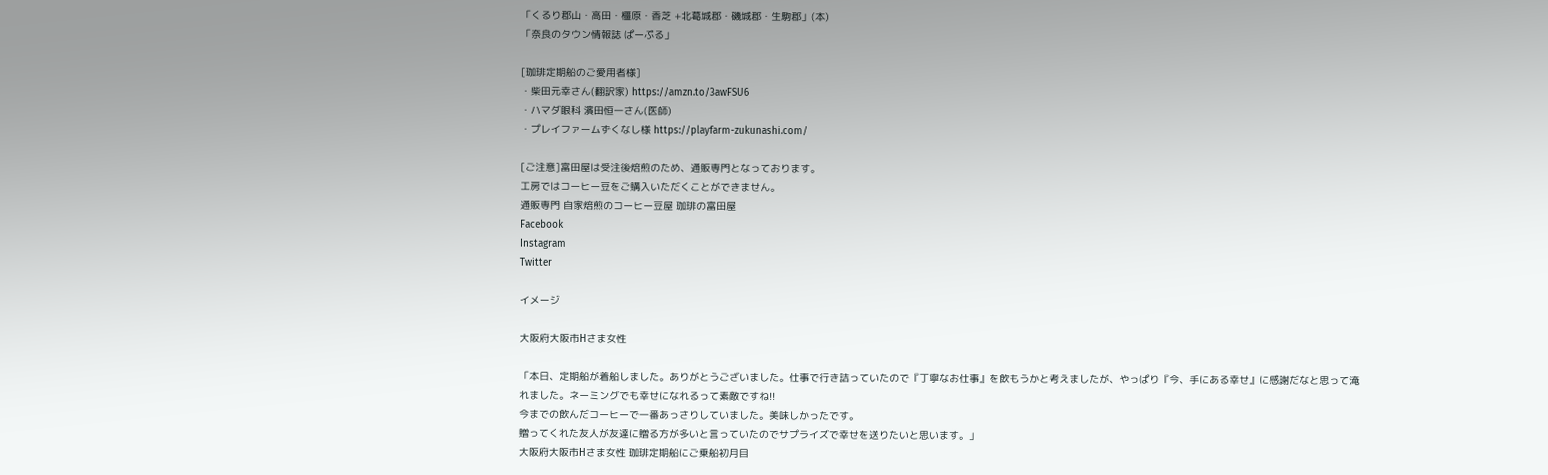「くるり郡山・高田・橿原・香芝 +北葛城郡・磯城郡・生駒郡」(本)
「奈良のタウン情報誌 ぱーぷる」

[珈琲定期船のご愛用者様]
・柴田元幸さん(翻訳家) https://amzn.to/3awFSU6
・ハマダ眼科 濱田恒一さん(医師)
・プレイファームずくなし様 https://playfarm-zukunashi.com/

[ご注意]富田屋は受注後焙煎のため、通販専門となっております。
工房ではコーヒー豆をご購入いただくことができません。
通販専門 自家焙煎のコーヒー豆屋 珈琲の富田屋
Facebook
Instagram
Twitter

イメージ

大阪府大阪市Hさま女性

「本日、定期船が着船しました。ありがとうございました。仕事で行き詰っていたので『丁寧なお仕事』を飲もうかと考えましたが、やっぱり『今、手にある幸せ』に感謝だなと思って淹れました。ネーミングでも幸せになれるって素敵ですね!!
今までの飲んだコーヒーで一番あっさりしていました。美味しかったです。
贈ってくれた友人が友達に贈る方が多いと言っていたのでサプライズで幸せを送りたいと思います。」
大阪府大阪市Hさま女性 珈琲定期船にご乗船初月目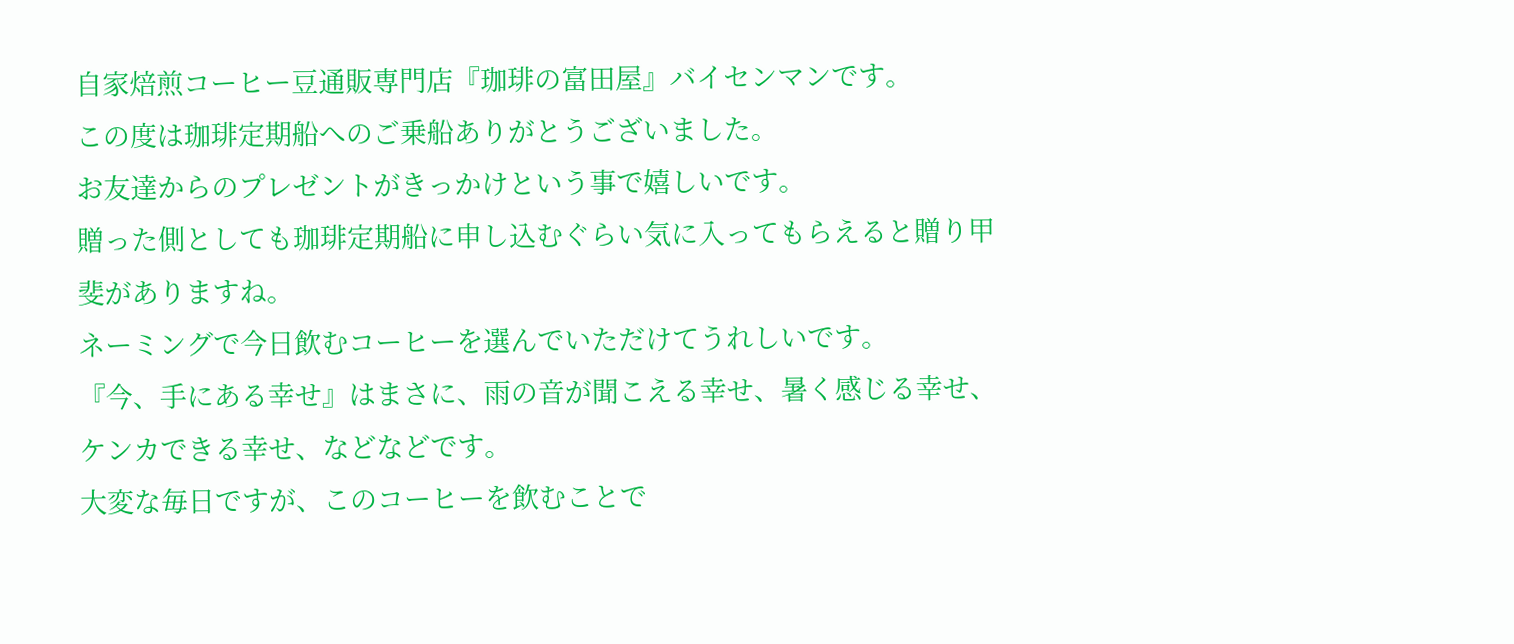自家焙煎コーヒー豆通販専門店『珈琲の富田屋』バイセンマンです。
この度は珈琲定期船へのご乗船ありがとうございました。
お友達からのプレゼントがきっかけという事で嬉しいです。
贈った側としても珈琲定期船に申し込むぐらい気に入ってもらえると贈り甲斐がありますね。
ネーミングで今日飲むコーヒーを選んでいただけてうれしいです。
『今、手にある幸せ』はまさに、雨の音が聞こえる幸せ、暑く感じる幸せ、ケンカできる幸せ、などなどです。
大変な毎日ですが、このコーヒーを飲むことで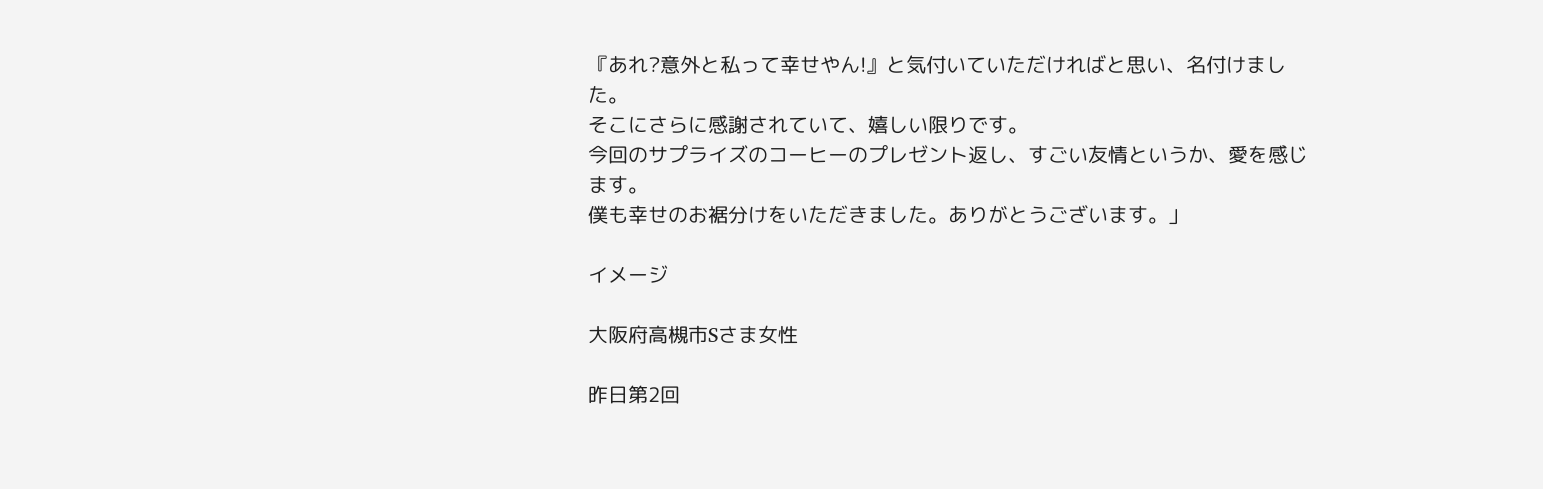『あれ?意外と私って幸せやん!』と気付いていただければと思い、名付けました。
そこにさらに感謝されていて、嬉しい限りです。
今回のサプライズのコーヒーのプレゼント返し、すごい友情というか、愛を感じます。
僕も幸せのお裾分けをいただきました。ありがとうございます。」

イメージ

大阪府高槻市Sさま女性

昨日第2回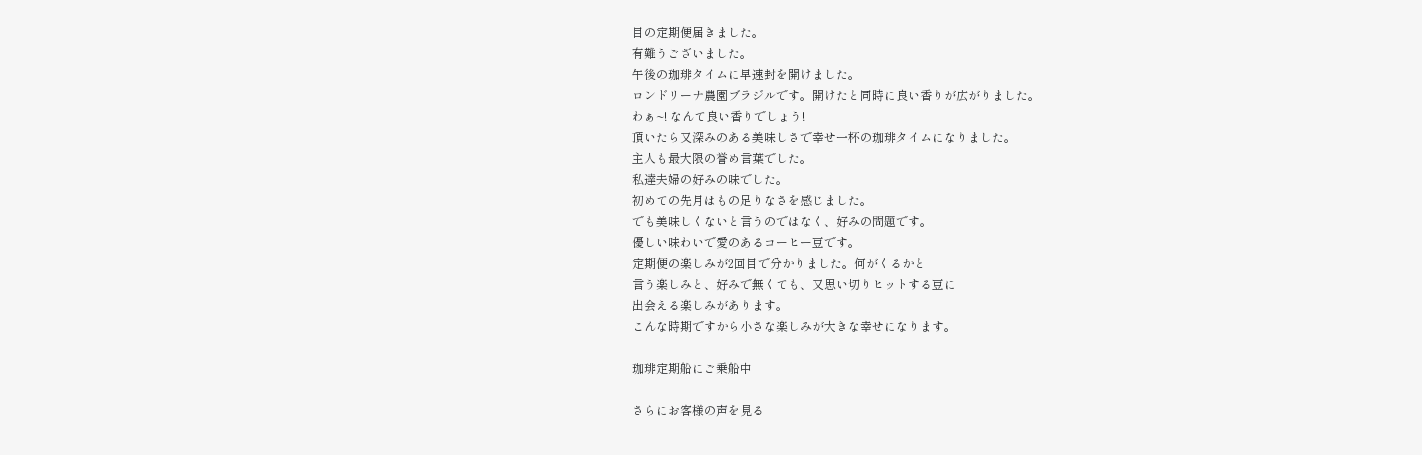目の定期便届きました。
有難うございました。
午後の珈琲タイムに早速封を開けました。
ロンドリーナ農園ブラジルです。開けたと同時に良い香りが広がりました。
わぁ~! なんて良い香りでしょう!
頂いたら又深みのある美味しさで幸せ一杯の珈琲タイムになりました。
主人も最大限の誉め言葉でした。
私達夫婦の好みの味でした。
初めての先月はもの足りなさを感じました。
でも美味しくないと言うのではなく、好みの問題です。
優しい味わいで愛のあるコーヒー豆です。
定期便の楽しみが2回目で分かりました。何がくるかと
言う楽しみと、好みで無くても、又思い切りヒットする豆に
出会える楽しみがあります。
こんな時期ですから小さな楽しみが大きな幸せになります。

珈琲定期船にご乗船中

さらにお客様の声を見る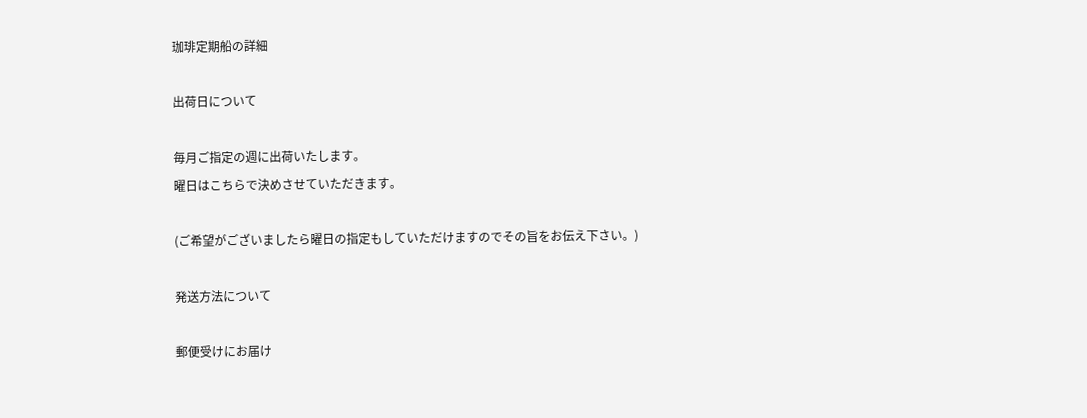珈琲定期船の詳細

出荷日について

毎月ご指定の週に出荷いたします。
曜日はこちらで決めさせていただきます。

(ご希望がございましたら曜日の指定もしていただけますのでその旨をお伝え下さい。)

発送方法について

郵便受けにお届け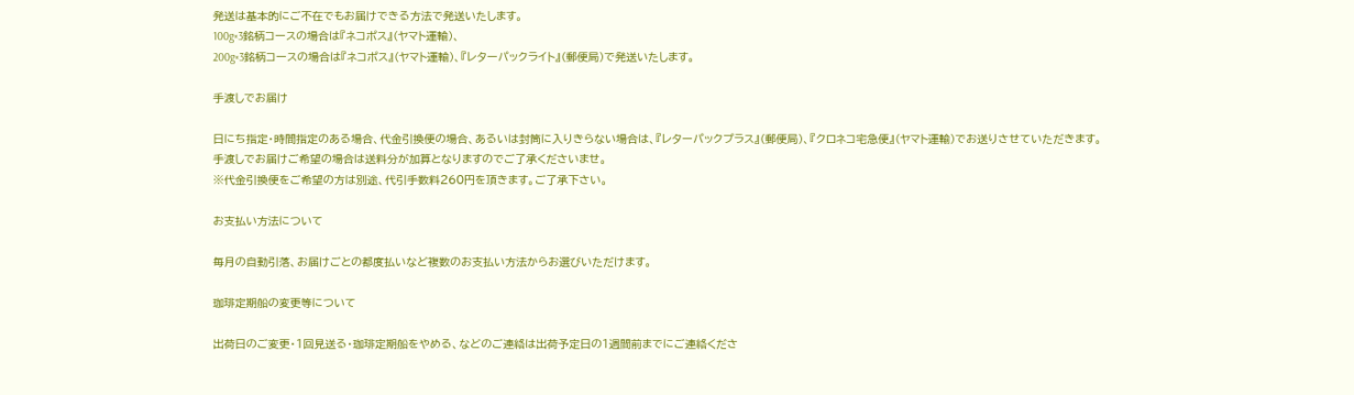発送は基本的にご不在でもお届けできる方法で発送いたします。
100g×3銘柄コースの場合は『ネコポス』(ヤマト運輸)、
200g×3銘柄コースの場合は『ネコポス』(ヤマト運輸)、『レターパックライト』(郵便局)で発送いたします。

手渡しでお届け

日にち指定・時間指定のある場合、代金引換便の場合、あるいは封筒に入りきらない場合は、『レターパックプラス』(郵便局)、『クロネコ宅急便』(ヤマト運輸)でお送りさせていただきます。
手渡しでお届けご希望の場合は送料分が加算となりますのでご了承くださいませ。
※代金引換便をご希望の方は別途、代引手数料260円を頂きます。ご了承下さい。

お支払い方法について

毎月の自動引落、お届けごとの都度払いなど複数のお支払い方法からお選びいただけます。

珈琲定期船の変更等について

出荷日のご変更・1回見送る・珈琲定期船をやめる、などのご連絡は出荷予定日の1週間前までにご連絡くださ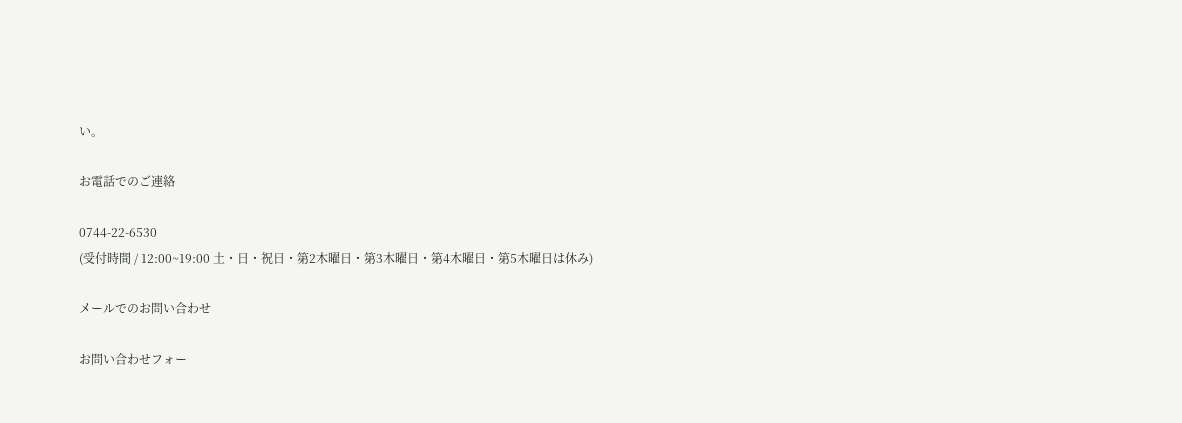い。

お電話でのご連絡

0744-22-6530
(受付時間 / 12:00~19:00 土・日・祝日・第2木曜日・第3木曜日・第4木曜日・第5木曜日は休み)

メールでのお問い合わせ

お問い合わせフォー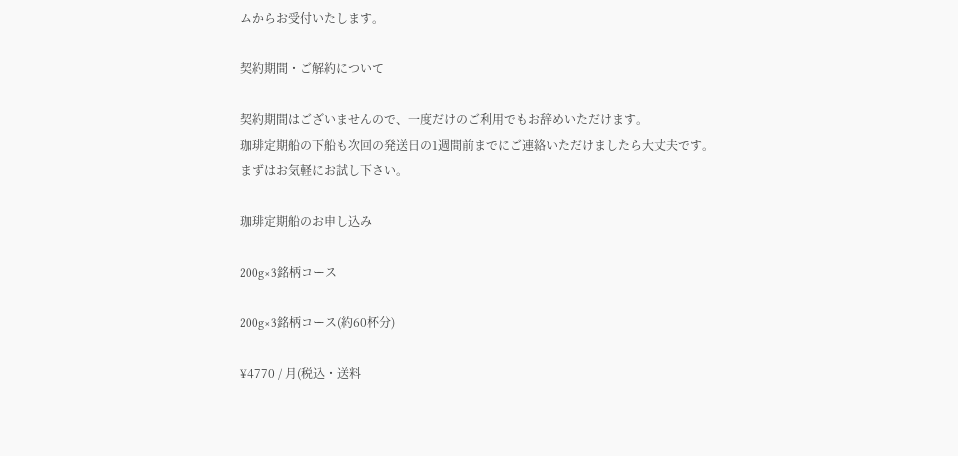ムからお受付いたします。

契約期間・ご解約について

契約期間はございませんので、一度だけのご利用でもお辞めいただけます。
珈琲定期船の下船も次回の発送日の1週間前までにご連絡いただけましたら大丈夫です。
まずはお気軽にお試し下さい。

珈琲定期船のお申し込み

200g×3銘柄コース

200g×3銘柄コース(約60杯分)

¥4770 / 月(税込・送料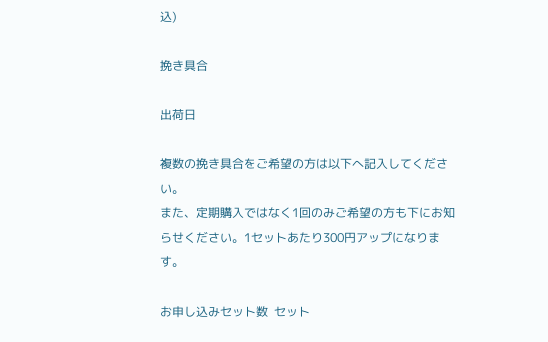込)

挽き具合

出荷日

複数の挽き具合をご希望の方は以下へ記入してください。
また、定期購入ではなく1回のみご希望の方も下にお知らせください。1セットあたり300円アップになります。

お申し込みセット数  セット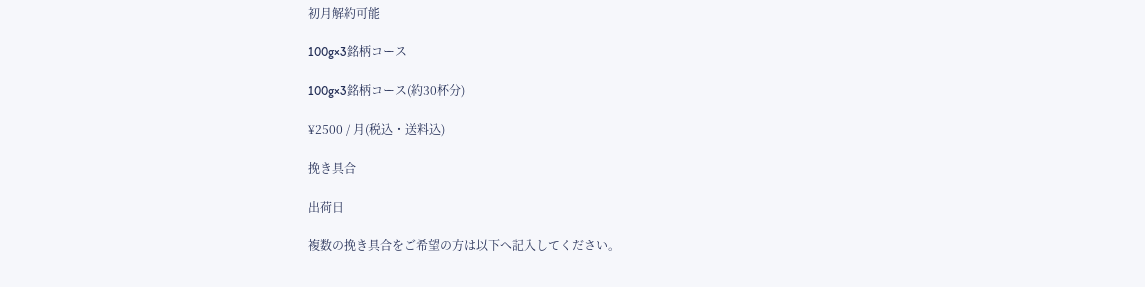初月解約可能

100g×3銘柄コース

100g×3銘柄コース(約30杯分)

¥2500 / 月(税込・送料込)

挽き具合

出荷日

複数の挽き具合をご希望の方は以下へ記入してください。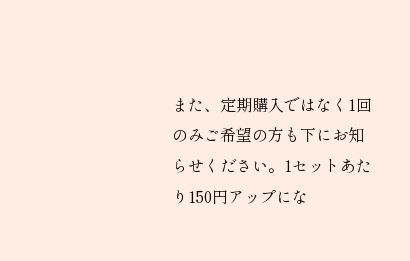また、定期購入ではなく1回のみご希望の方も下にお知らせください。1セットあたり150円アップにな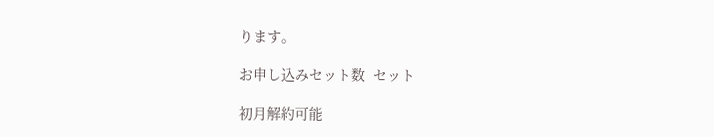ります。

お申し込みセット数  セット

初月解約可能